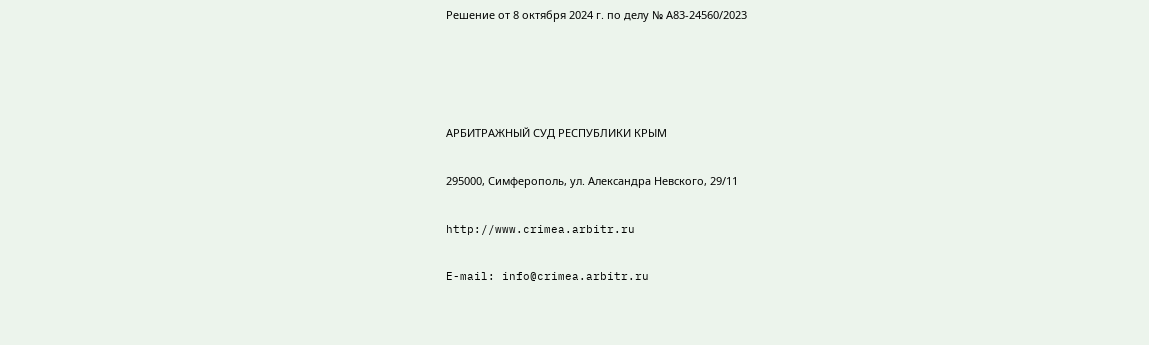Решение от 8 октября 2024 г. по делу № А83-24560/2023




АРБИТРАЖНЫЙ СУД РЕСПУБЛИКИ КРЫМ

295000, Симферополь, ул. Александра Невского, 29/11

http://www.crimea.arbitr.ru

E-mail: info@crimea.arbitr.ru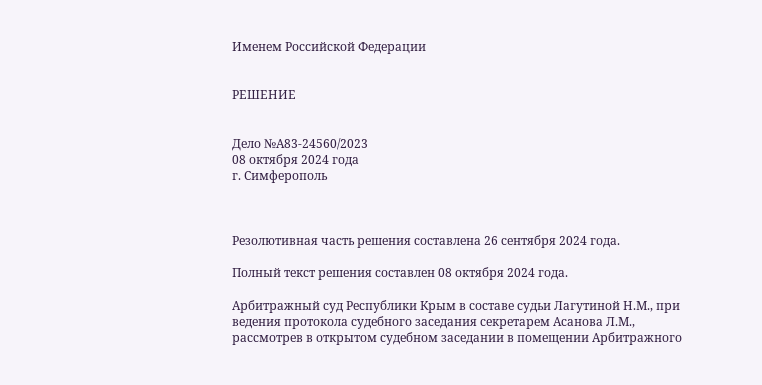Именем Российской Федерации


РЕШЕНИЕ


Дело №А83-24560/2023
08 октября 2024 года
г. Симферополь



Резолютивная часть решения составлена 26 сентября 2024 года.

Полный текст решения составлен 08 октября 2024 года.

Арбитражный суд Республики Крым в составе судьи Лагутиной Н.М., при ведения протокола судебного заседания секретарем Асанова Л.М., рассмотрев в открытом судебном заседании в помещении Арбитражного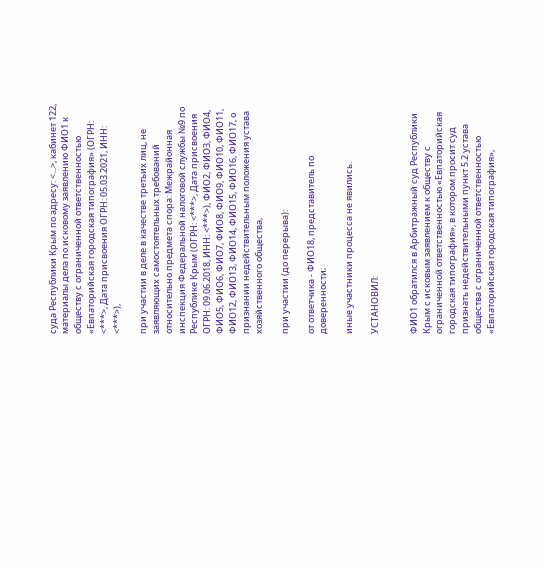суда Республики Крым по адресу: <...>, кабинет 122, материалы дела по исковому заявлению ФИО1 к обществу с ограниченной ответственностью «Евпаторийская городская типография» (ОГРН: <***>, Дата присвоения ОГРН: 05.03.2021, ИНН: <***>),

при участии в деле в качестве третьих лиц, не заявляющих самостоятельных требований относительно предмета спора: Межрайонная инспекция Федеральной налоговой службы №9 по Республике Крым (ОГРН: <***>, Дата присвоения ОГРН: 09.06.2018, ИНН: <***>), ФИО2, ФИО3, ФИО4, ФИО5, ФИО6, ФИО7, ФИО8, ФИО9, ФИО10, ФИО11, ФИО12, ФИО13, ФИО14, ФИО15, ФИО16, ФИО17, о признании недействительным положения устава хозяйственного общества,

при участии (до перерыва):

от ответчика - ФИО18, представитель по доверенности;

иные участники процесса не явились.

УСТАНОВИЛ:


ФИО1 обратился в Арбитражный суд Республики Крым с исковым заявлением к обществу с ограниченной ответственностью «Евпаторийская городская типография», в котором просит суд признать недействительными пункт 5.2 устава общества с ограниченной ответственностью «Евпаторийская городская типография»,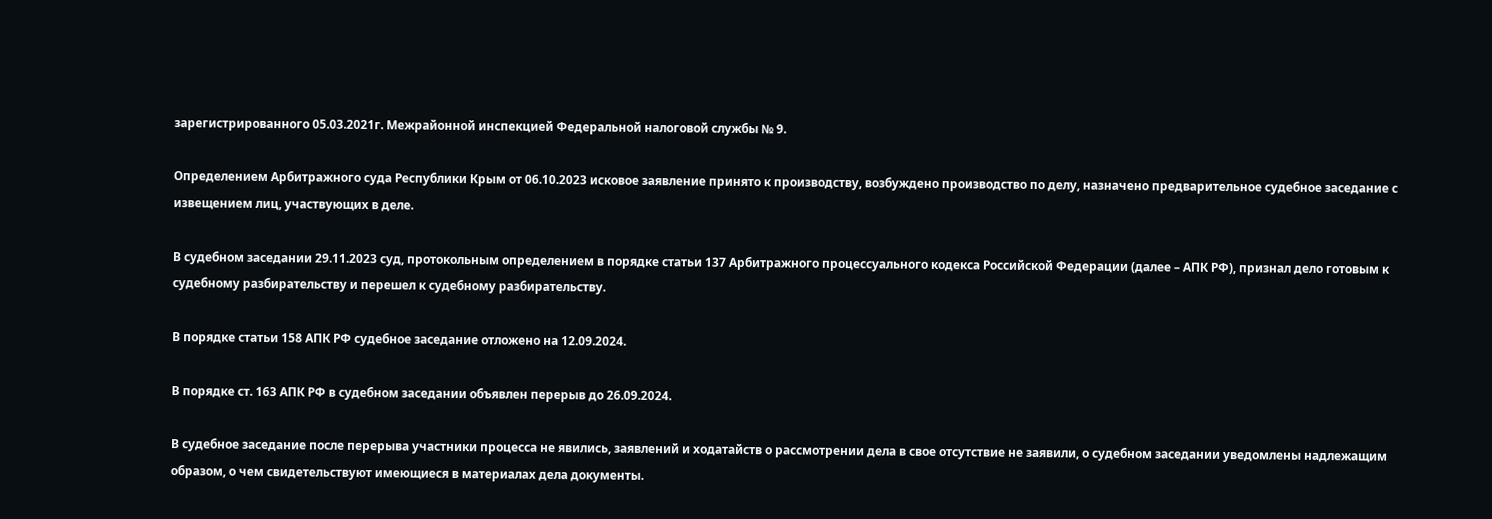зарегистрированного 05.03.2021г. Межрайонной инспекцией Федеральной налоговой службы № 9.

Определением Арбитражного суда Республики Крым от 06.10.2023 исковое заявление принято к производству, возбуждено производство по делу, назначено предварительное судебное заседание с извещением лиц, участвующих в деле.

В судебном заседании 29.11.2023 суд, протокольным определением в порядке статьи 137 Арбитражного процессуального кодекса Российской Федерации (далее – АПК РФ), признал дело готовым к судебному разбирательству и перешел к судебному разбирательству.

В порядке статьи 158 АПК РФ судебное заседание отложено на 12.09.2024.

В порядке ст. 163 АПК РФ в судебном заседании объявлен перерыв до 26.09.2024.

В судебное заседание после перерыва участники процесса не явились, заявлений и ходатайств о рассмотрении дела в свое отсутствие не заявили, о судебном заседании уведомлены надлежащим образом, о чем свидетельствуют имеющиеся в материалах дела документы.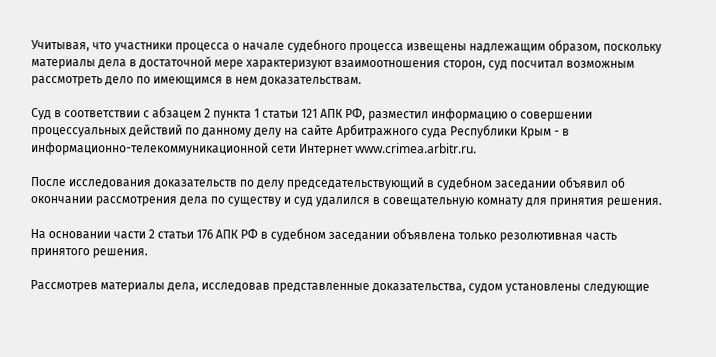Учитывая, что участники процесса о начале судебного процесса извещены надлежащим образом, поскольку материалы дела в достаточной мере характеризуют взаимоотношения сторон, суд посчитал возможным рассмотреть дело по имеющимся в нем доказательствам.

Суд в соответствии с абзацем 2 пункта 1 статьи 121 АПК РФ, разместил информацию о совершении процессуальных действий по данному делу на сайте Арбитражного суда Республики Крым - в информационно-телекоммуникационной сети Интернет www.crimea.arbitr.ru.

После исследования доказательств по делу председательствующий в судебном заседании объявил об окончании рассмотрения дела по существу и суд удалился в совещательную комнату для принятия решения.

На основании части 2 статьи 176 АПК РФ в судебном заседании объявлена только резолютивная часть принятого решения.

Рассмотрев материалы дела, исследовав представленные доказательства, судом установлены следующие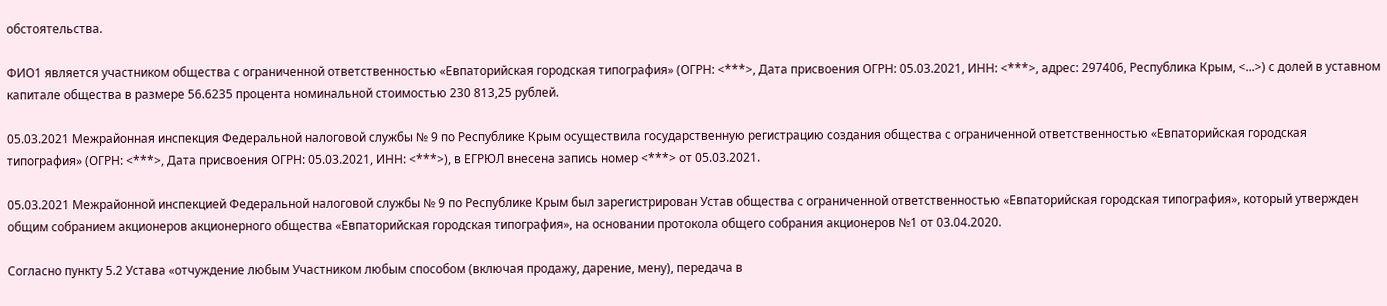обстоятельства.

ФИО1 является участником общества с ограниченной ответственностью «Евпаторийская городская типография» (ОГРН: <***>, Дата присвоения ОГРН: 05.03.2021, ИНН: <***>, адрес: 297406, Республика Крым, <...>) с долей в уставном капитале общества в размере 56.6235 процента номинальной стоимостью 230 813,25 рублей.

05.03.2021 Межрайонная инспекция Федеральной налоговой службы № 9 по Республике Крым осуществила государственную регистрацию создания общества с ограниченной ответственностью «Евпаторийская городская типография» (ОГРН: <***>, Дата присвоения ОГРН: 05.03.2021, ИНН: <***>), в ЕГРЮЛ внесена запись номер <***> от 05.03.2021.

05.03.2021 Межрайонной инспекцией Федеральной налоговой службы № 9 по Республике Крым был зарегистрирован Устав общества с ограниченной ответственностью «Евпаторийская городская типография», который утвержден общим собранием акционеров акционерного общества «Евпаторийская городская типография», на основании протокола общего собрания акционеров №1 от 03.04.2020.

Согласно пункту 5.2 Устава «отчуждение любым Участником любым способом (включая продажу, дарение, мену), передача в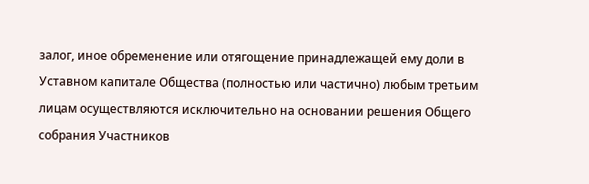залог, иное обременение или отягощение принадлежащей ему доли в Уставном капитале Общества (полностью или частично) любым третьим лицам осуществляются исключительно на основании решения Общего собрания Участников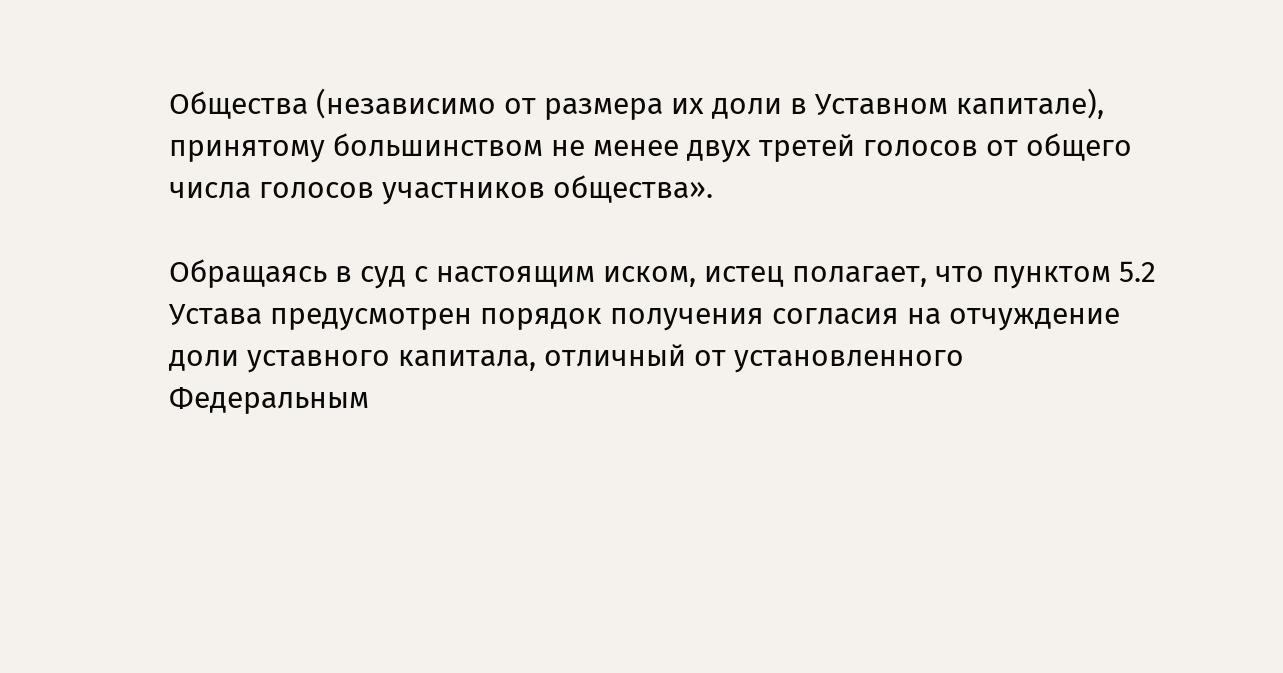Общества (независимо от размера их доли в Уставном капитале), принятому большинством не менее двух третей голосов от общего числа голосов участников общества».

Обращаясь в суд с настоящим иском, истец полагает, что пунктом 5.2 Устава предусмотрен порядок получения согласия на отчуждение доли уставного капитала, отличный от установленного Федеральным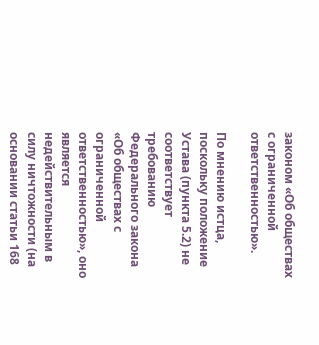законом «Об обществах с ограниченной ответственностью».

По мнению истца, поскольку положение Устава (пункта 5.2) не соответствует требованию Федерального закона «Об обществах с ограниченной ответственностью», оно является недействительным в силу ничтожности (на основании статьи 168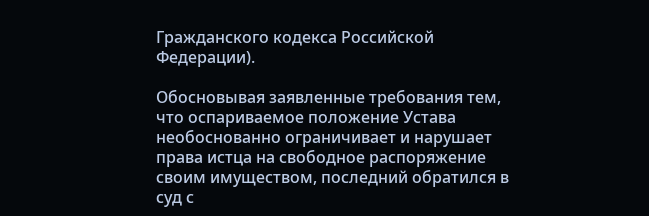Гражданского кодекса Российской Федерации).

Обосновывая заявленные требования тем, что оспариваемое положение Устава необоснованно ограничивает и нарушает права истца на свободное распоряжение своим имуществом, последний обратился в суд с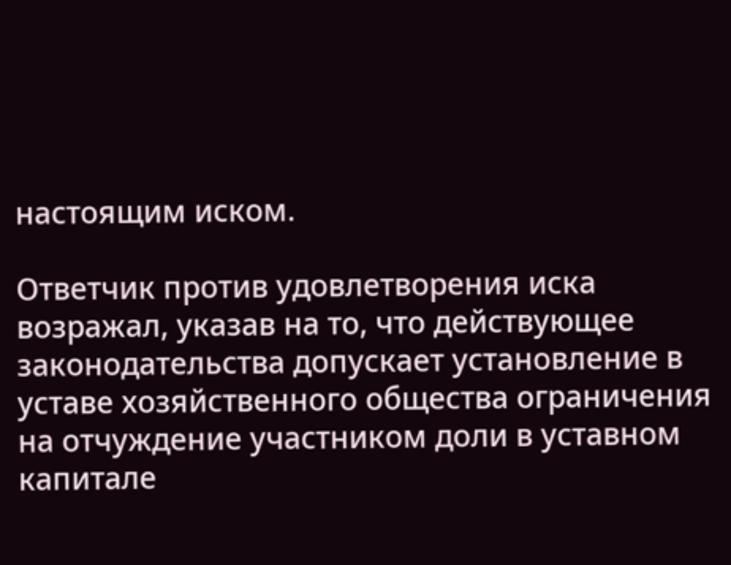настоящим иском.

Ответчик против удовлетворения иска возражал, указав на то, что действующее законодательства допускает установление в уставе хозяйственного общества ограничения на отчуждение участником доли в уставном капитале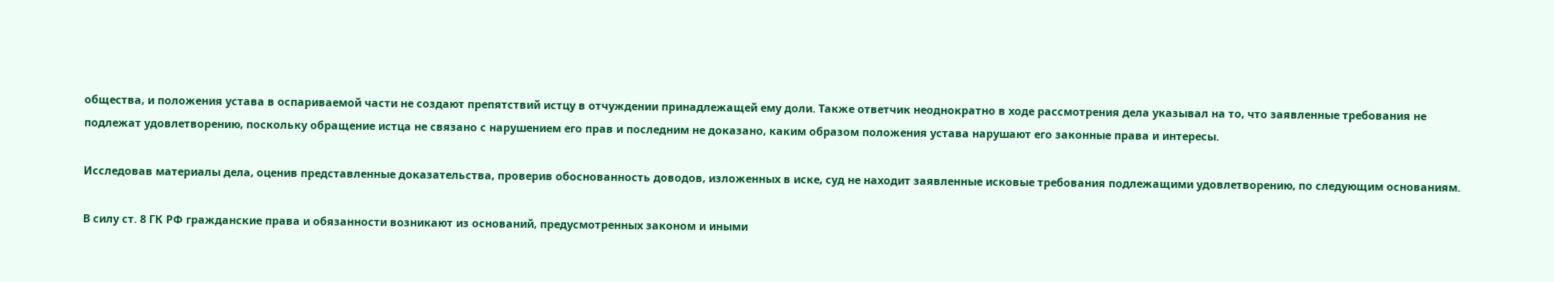общества, и положения устава в оспариваемой части не создают препятствий истцу в отчуждении принадлежащей ему доли. Также ответчик неоднократно в ходе рассмотрения дела указывал на то, что заявленные требования не подлежат удовлетворению, поскольку обращение истца не связано с нарушением его прав и последним не доказано, каким образом положения устава нарушают его законные права и интересы.

Исследовав материалы дела, оценив представленные доказательства, проверив обоснованность доводов, изложенных в иске, суд не находит заявленные исковые требования подлежащими удовлетворению, по следующим основаниям.

В силу ст. 8 ГК РФ гражданские права и обязанности возникают из оснований, предусмотренных законом и иными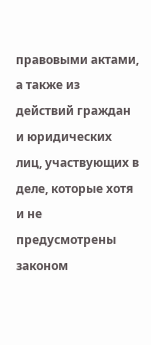правовыми актами, а также из действий граждан и юридических лиц, участвующих в деле, которые хотя и не предусмотрены законом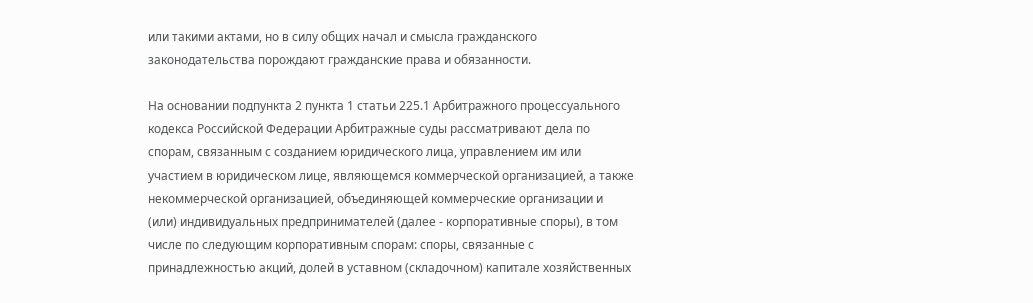или такими актами, но в силу общих начал и смысла гражданского законодательства порождают гражданские права и обязанности.

На основании подпункта 2 пункта 1 статьи 225.1 Арбитражного процессуального кодекса Российской Федерации Арбитражные суды рассматривают дела по спорам, связанным с созданием юридического лица, управлением им или участием в юридическом лице, являющемся коммерческой организацией, а также некоммерческой организацией, объединяющей коммерческие организации и (или) индивидуальных предпринимателей (далее - корпоративные споры), в том числе по следующим корпоративным спорам: споры, связанные с принадлежностью акций, долей в уставном (складочном) капитале хозяйственных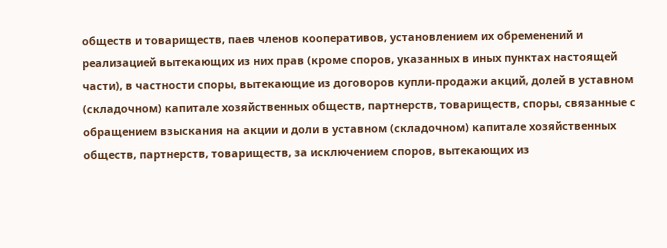обществ и товариществ, паев членов кооперативов, установлением их обременений и реализацией вытекающих из них прав (кроме споров, указанных в иных пунктах настоящей части), в частности споры, вытекающие из договоров купли-продажи акций, долей в уставном (складочном) капитале хозяйственных обществ, партнерств, товариществ, споры, связанные с обращением взыскания на акции и доли в уставном (складочном) капитале хозяйственных обществ, партнерств, товариществ, за исключением споров, вытекающих из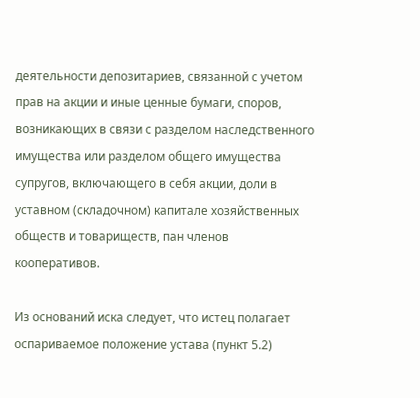деятельности депозитариев, связанной с учетом прав на акции и иные ценные бумаги, споров, возникающих в связи с разделом наследственного имущества или разделом общего имущества супругов, включающего в себя акции, доли в уставном (складочном) капитале хозяйственных обществ и товариществ, пан членов кооперативов.

Из оснований иска следует, что истец полагает оспариваемое положение устава (пункт 5.2)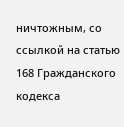ничтожным, со ссылкой на статью 168 Гражданского кодекса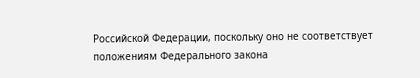Российской Федерации, поскольку оно не соответствует положениям Федерального закона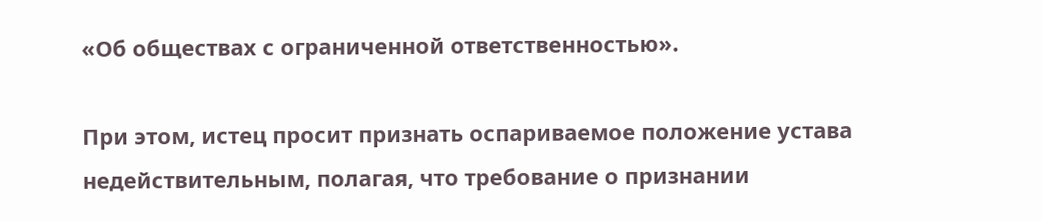«Об обществах с ограниченной ответственностью».

При этом, истец просит признать оспариваемое положение устава недействительным, полагая, что требование о признании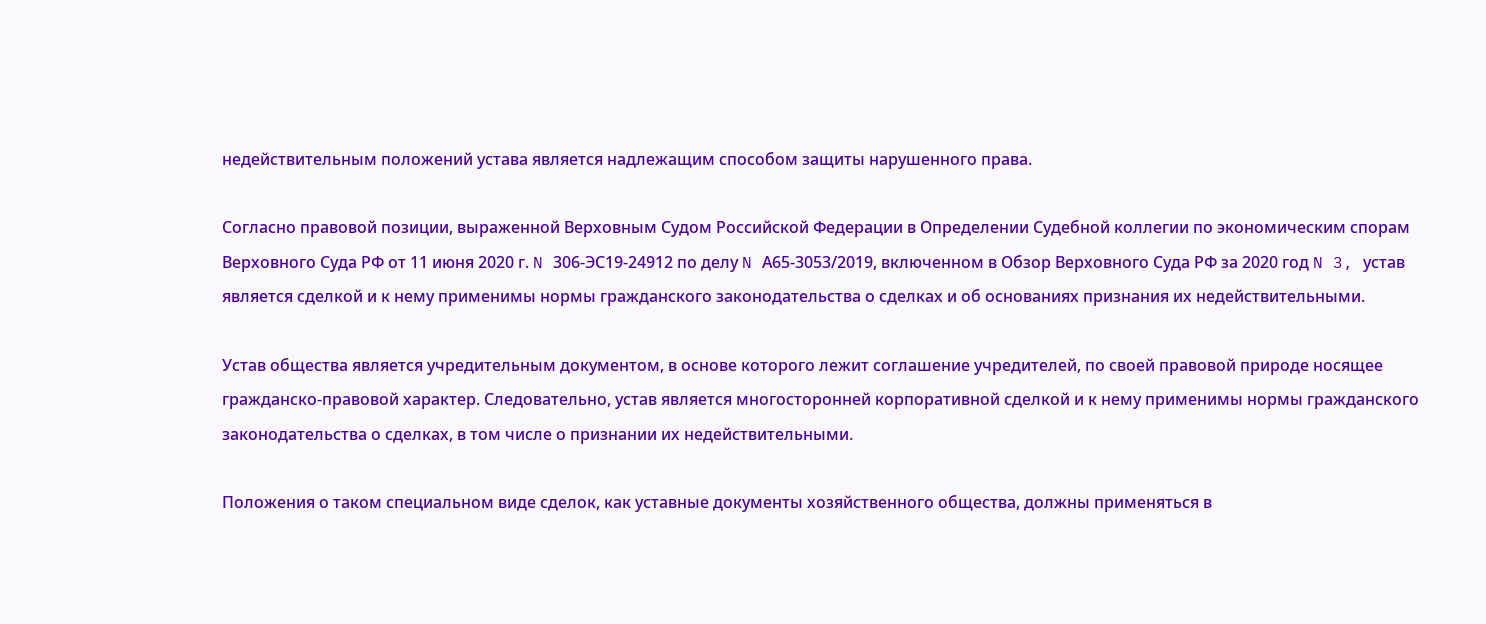недействительным положений устава является надлежащим способом защиты нарушенного права.

Согласно правовой позиции, выраженной Верховным Судом Российской Федерации в Определении Судебной коллегии по экономическим спорам Верховного Суда РФ от 11 июня 2020 г. N 306-ЭС19-24912 по делу N А65-3053/2019, включенном в Обзор Верховного Суда РФ за 2020 год N 3, устав является сделкой и к нему применимы нормы гражданского законодательства о сделках и об основаниях признания их недействительными.

Устав общества является учредительным документом, в основе которого лежит соглашение учредителей, по своей правовой природе носящее гражданско-правовой характер. Следовательно, устав является многосторонней корпоративной сделкой и к нему применимы нормы гражданского законодательства о сделках, в том числе о признании их недействительными.

Положения о таком специальном виде сделок, как уставные документы хозяйственного общества, должны применяться в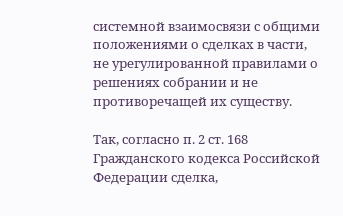системной взаимосвязи с общими положениями о сделках в части, не урегулированной правилами о решениях собрании и не противоречащей их существу.

Так, согласно п. 2 ст. 168 Гражданского кодекса Российской Федерации сделка,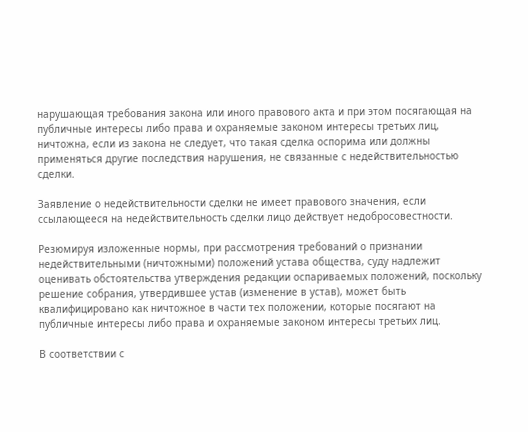нарушающая требования закона или иного правового акта и при этом посягающая на публичные интересы либо права и охраняемые законом интересы третьих лиц, ничтожна, если из закона не следует, что такая сделка оспорима или должны применяться другие последствия нарушения, не связанные с недействительностью сделки.

Заявление о недействительности сделки не имеет правового значения, если ссылающееся на недействительность сделки лицо действует недобросовестности.

Резюмируя изложенные нормы, при рассмотрения требований о признании недействительными (ничтожными) положений устава общества, суду надлежит оценивать обстоятельства утверждения редакции оспариваемых положений, поскольку решение собрания, утвердившее устав (изменение в устав), может быть квалифицировано как ничтожное в части тех положении, которые посягают на публичные интересы либо права и охраняемые законом интересы третьих лиц.

В соответствии с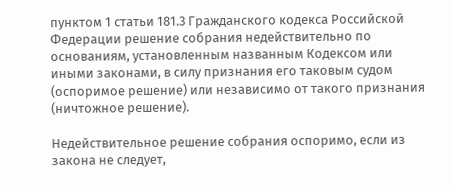пунктом 1 статьи 181.3 Гражданского кодекса Российской Федерации решение собрания недействительно по основаниям, установленным названным Кодексом или иными законами, в силу признания его таковым судом (оспоримое решение) или независимо от такого признания (ничтожное решение).

Недействительное решение собрания оспоримо, если из закона не следует,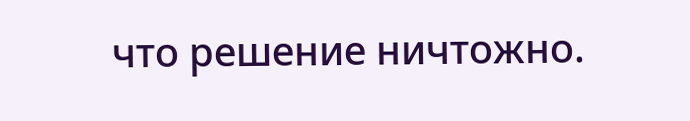что решение ничтожно.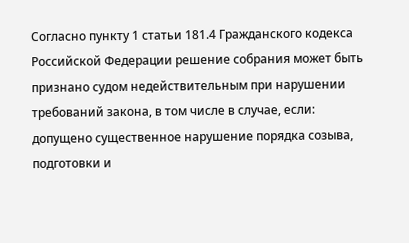Согласно пункту 1 статьи 181.4 Гражданского кодекса Российской Федерации решение собрания может быть признано судом недействительным при нарушении требований закона, в том числе в случае, если: допущено существенное нарушение порядка созыва, подготовки и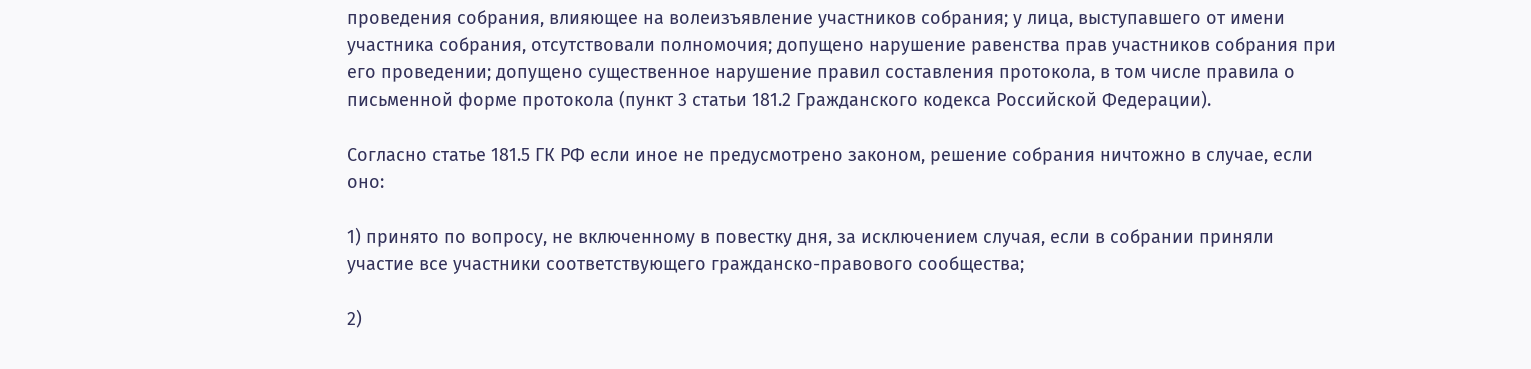проведения собрания, влияющее на волеизъявление участников собрания; у лица, выступавшего от имени участника собрания, отсутствовали полномочия; допущено нарушение равенства прав участников собрания при его проведении; допущено существенное нарушение правил составления протокола, в том числе правила о письменной форме протокола (пункт 3 статьи 181.2 Гражданского кодекса Российской Федерации).

Согласно статье 181.5 ГК РФ если иное не предусмотрено законом, решение собрания ничтожно в случае, если оно:

1) принято по вопросу, не включенному в повестку дня, за исключением случая, если в собрании приняли участие все участники соответствующего гражданско-правового сообщества;

2)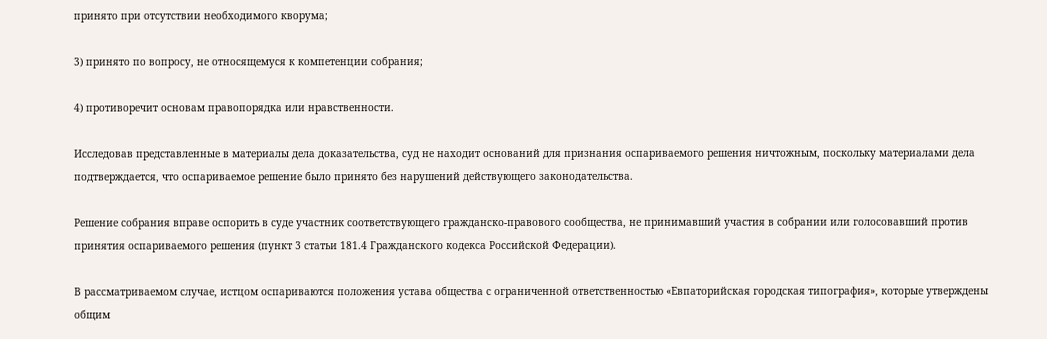принято при отсутствии необходимого кворума;

3) принято по вопросу, не относящемуся к компетенции собрания;

4) противоречит основам правопорядка или нравственности.

Исследовав представленные в материалы дела доказательства, суд не находит оснований для признания оспариваемого решения ничтожным, поскольку материалами дела подтверждается, что оспариваемое решение было принято без нарушений действующего законодательства.

Решение собрания вправе оспорить в суде участник соответствующего гражданско-правового сообщества, не принимавший участия в собрании или голосовавший против принятия оспариваемого решения (пункт 3 статьи 181.4 Гражданского кодекса Российской Федерации).

В рассматриваемом случае, истцом оспариваются положения устава общества с ограниченной ответственностью «Евпаторийская городская типография», которые утверждены общим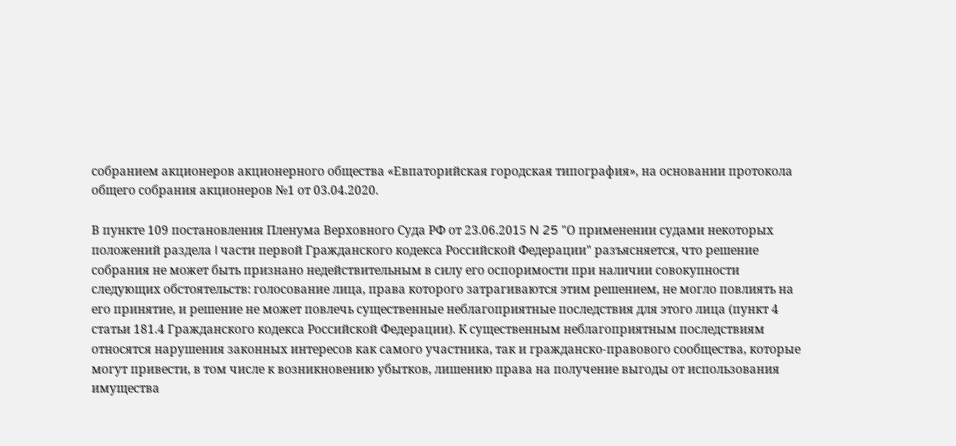собранием акционеров акционерного общества «Евпаторийская городская типография», на основании протокола общего собрания акционеров №1 от 03.04.2020.

В пункте 109 постановления Пленума Верховного Суда РФ от 23.06.2015 N 25 "О применении судами некоторых положений раздела I части первой Гражданского кодекса Российской Федерации" разъясняется, что решение собрания не может быть признано недействительным в силу его оспоримости при наличии совокупности следующих обстоятельств: голосование лица, права которого затрагиваются этим решением, не могло повлиять на его принятие, и решение не может повлечь существенные неблагоприятные последствия для этого лица (пункт 4 статьи 181.4 Гражданского кодекса Российской Федерации). К существенным неблагоприятным последствиям относятся нарушения законных интересов как самого участника, так и гражданско-правового сообщества, которые могут привести, в том числе к возникновению убытков, лишению права на получение выгоды от использования имущества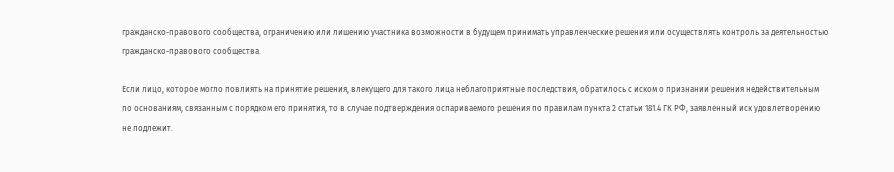гражданско-правового сообщества, ограничению или лишению участника возможности в будущем принимать управленческие решения или осуществлять контроль за деятельностью гражданско-правового сообщества.

Если лицо, которое могло повлиять на принятие решения, влекущего для такого лица неблагоприятные последствия, обратилось с иском о признании решения недействительным по основаниям, связанным с порядком его принятия, то в случае подтверждения оспариваемого решения по правилам пункта 2 статьи 181.4 ГК РФ, заявленный иск удовлетворению не подлежит.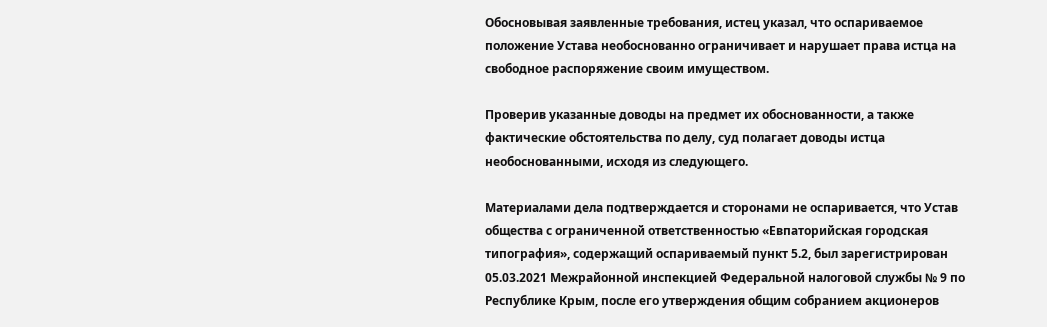Обосновывая заявленные требования, истец указал, что оспариваемое положение Устава необоснованно ограничивает и нарушает права истца на свободное распоряжение своим имуществом.

Проверив указанные доводы на предмет их обоснованности, а также фактические обстоятельства по делу, суд полагает доводы истца необоснованными, исходя из следующего.

Материалами дела подтверждается и сторонами не оспаривается, что Устав общества с ограниченной ответственностью «Евпаторийская городская типография», содержащий оспариваемый пункт 5.2, был зарегистрирован 05.03.2021 Межрайонной инспекцией Федеральной налоговой службы № 9 по Республике Крым, после его утверждения общим собранием акционеров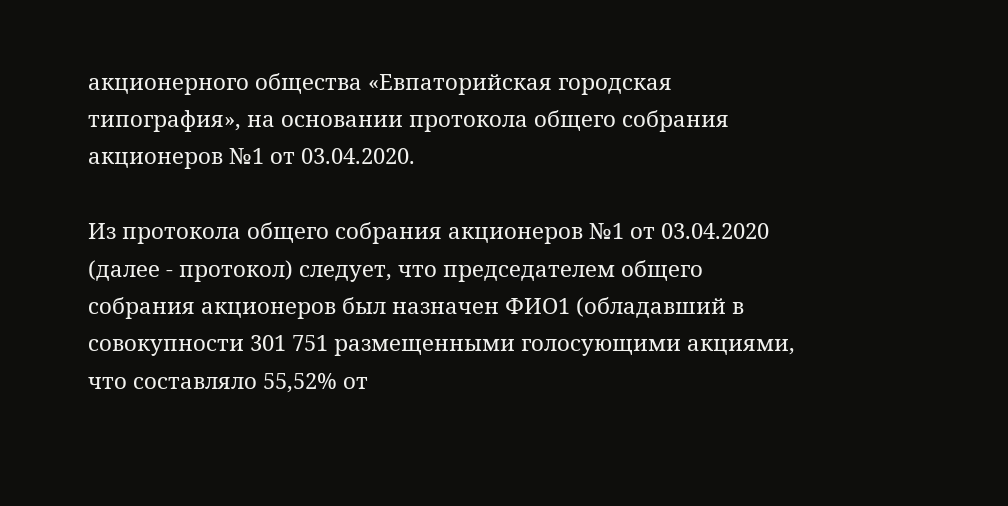акционерного общества «Евпаторийская городская типография», на основании протокола общего собрания акционеров №1 от 03.04.2020.

Из протокола общего собрания акционеров №1 от 03.04.2020 (далее - протокол) следует, что председателем общего собрания акционеров был назначен ФИО1 (обладавший в совокупности 301 751 размещенными голосующими акциями, что составляло 55,52% от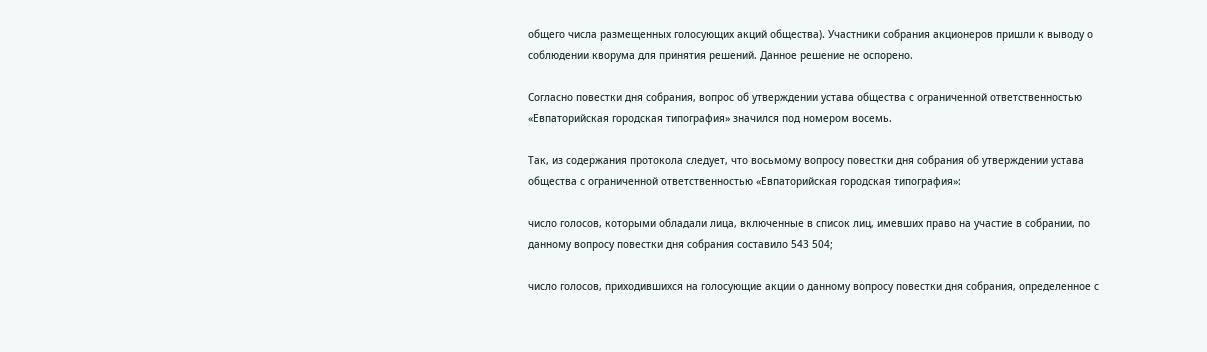общего числа размещенных голосующих акций общества). Участники собрания акционеров пришли к выводу о соблюдении кворума для принятия решений. Данное решение не оспорено.

Согласно повестки дня собрания, вопрос об утверждении устава общества с ограниченной ответственностью «Евпаторийская городская типография» значился под номером восемь.

Так, из содержания протокола следует, что восьмому вопросу повестки дня собрания об утверждении устава общества с ограниченной ответственностью «Евпаторийская городская типография»:

число голосов, которыми обладали лица, включенные в список лиц, имевших право на участие в собрании, по данному вопросу повестки дня собрания составило 543 504;

число голосов, приходившихся на голосующие акции о данному вопросу повестки дня собрания, определенное с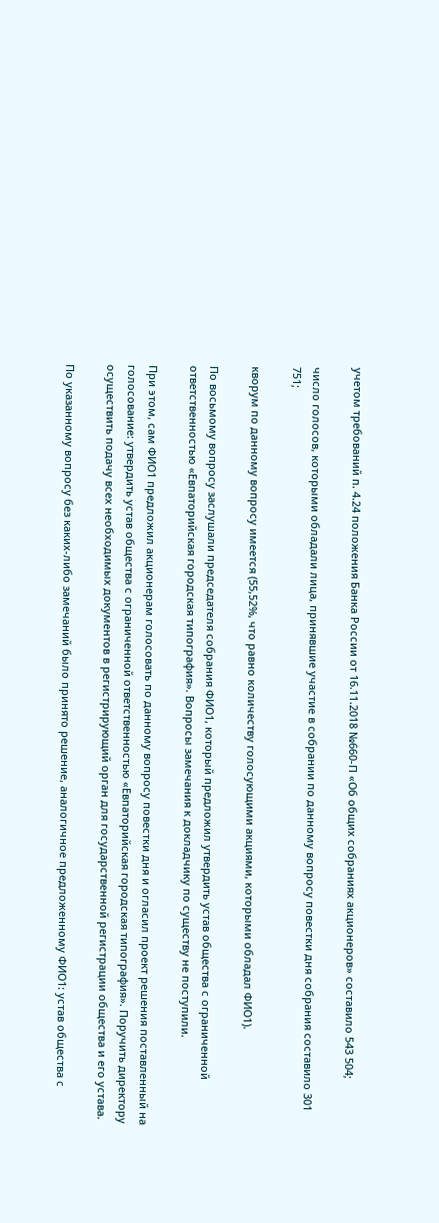учетом требований п. 4.24 положения Банка России от 16.11.2018 №660-П «Об общих собраниях акционеров» составило 543 504;

число голосов, которыми обладали лица, принявшие участие в собрании по данному вопросу повестки дня собрания составило 301 751;

кворум по данному вопросу имеется (55,52%, что равно количеству голосующими акциями, которыми обладал ФИО1).

По восьмому вопросу заслушали председателя собрания ФИО1, который предложил утвердить устав общества с ограниченной ответственностью «Евпаторийская городская типография». Вопросы замечания к докладчику по существу не поступили.

При этом, сам ФИО1 предложил акционерам голосовать по данному вопросу повестки дня и огласил проект решения поставленный на голосование: утвердить устав общества с ограниченной ответственностью «Евпаторийская городская типография». Поручить директору осуществить подачу всех необходимых документов в регистрирующий орган для государственной регистрации общества и его устава.

По указанному вопросу без каких-либо замечаний было принято решение, аналогичное предложенному ФИО1: устав общества с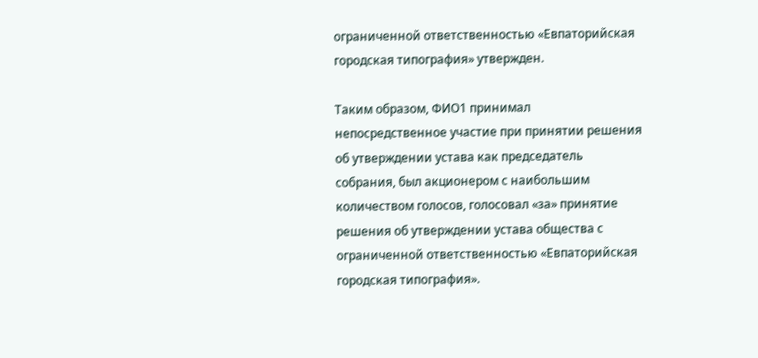ограниченной ответственностью «Евпаторийская городская типография» утвержден.

Таким образом, ФИО1 принимал непосредственное участие при принятии решения об утверждении устава как председатель собрания, был акционером с наибольшим количеством голосов, голосовал «за» принятие решения об утверждении устава общества с ограниченной ответственностью «Евпаторийская городская типография».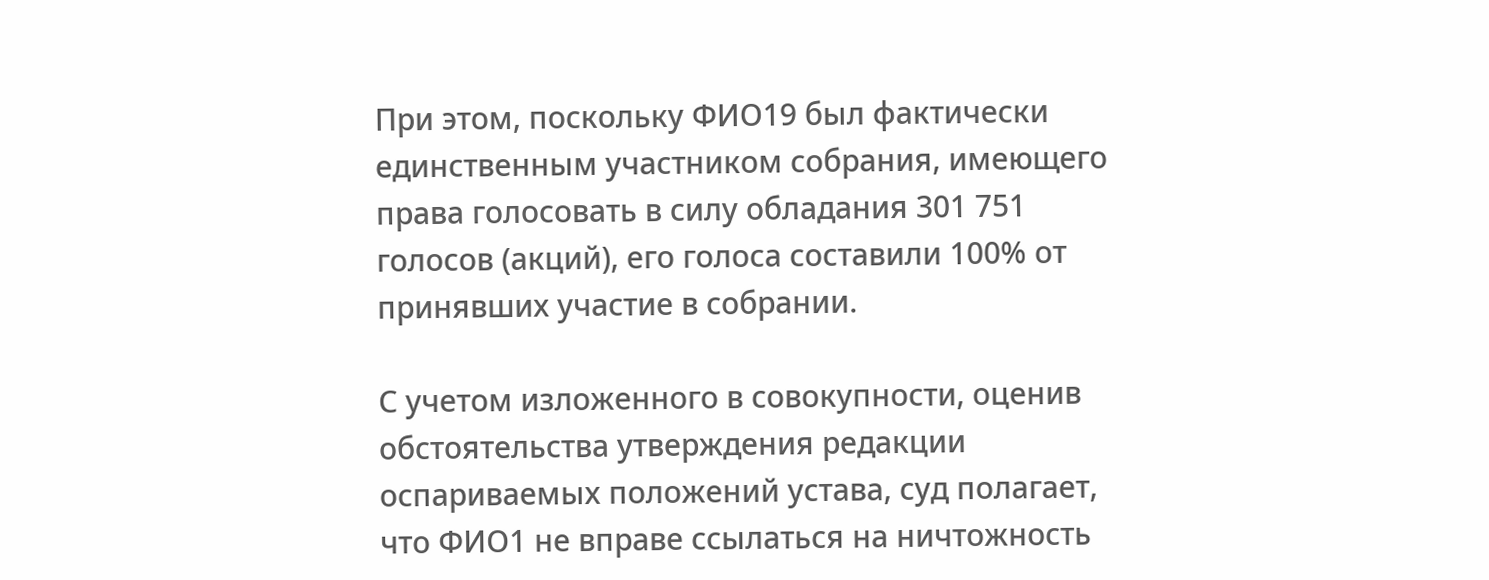При этом, поскольку ФИО19 был фактически единственным участником собрания, имеющего права голосовать в силу обладания 301 751 голосов (акций), его голоса составили 100% от принявших участие в собрании.

С учетом изложенного в совокупности, оценив обстоятельства утверждения редакции оспариваемых положений устава, суд полагает, что ФИО1 не вправе ссылаться на ничтожность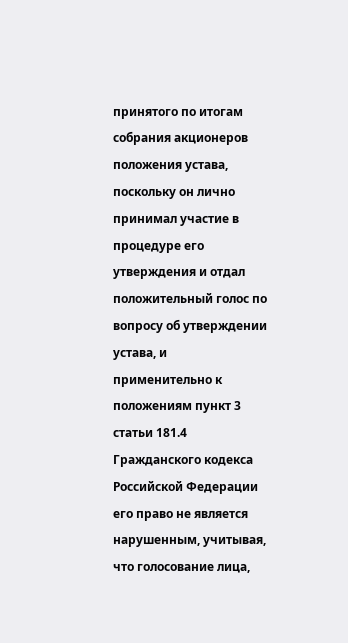принятого по итогам собрания акционеров положения устава, поскольку он лично принимал участие в процедуре его утверждения и отдал положительный голос по вопросу об утверждении устава, и применительно к положениям пункт 3 статьи 181.4 Гражданского кодекса Российской Федерации его право не является нарушенным, учитывая, что голосование лица,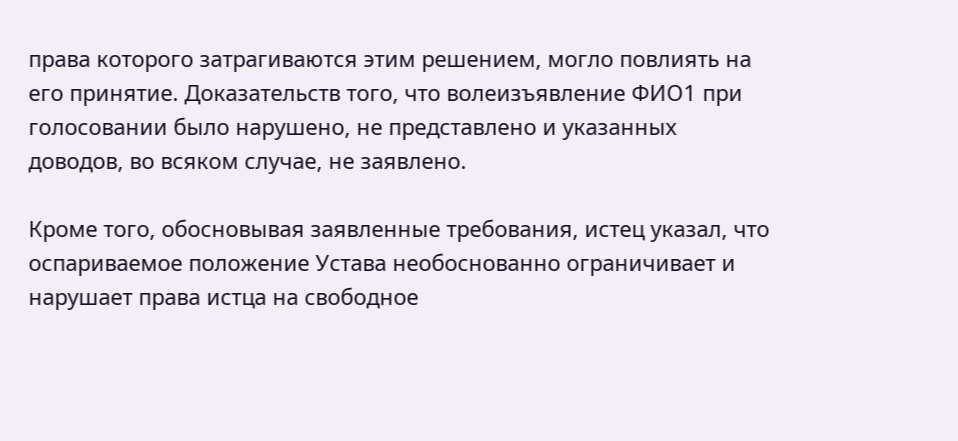права которого затрагиваются этим решением, могло повлиять на его принятие. Доказательств того, что волеизъявление ФИО1 при голосовании было нарушено, не представлено и указанных доводов, во всяком случае, не заявлено.

Кроме того, обосновывая заявленные требования, истец указал, что оспариваемое положение Устава необоснованно ограничивает и нарушает права истца на свободное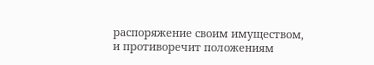распоряжение своим имуществом, и противоречит положениям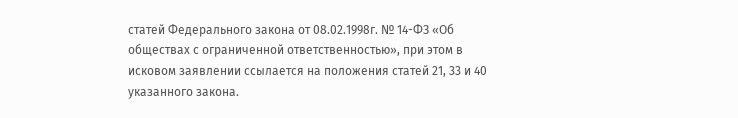статей Федерального закона от 08.02.1998г. № 14-ФЗ «Об обществах с ограниченной ответственностью», при этом в исковом заявлении ссылается на положения статей 21, 33 и 40 указанного закона.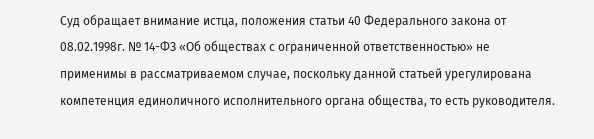Суд обращает внимание истца, положения статьи 40 Федерального закона от 08.02.1998г. № 14-ФЗ «Об обществах с ограниченной ответственностью» не применимы в рассматриваемом случае, поскольку данной статьей урегулирована компетенция единоличного исполнительного органа общества, то есть руководителя.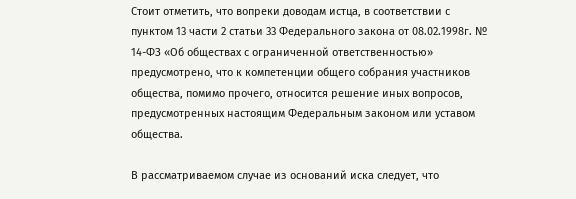Стоит отметить, что вопреки доводам истца, в соответствии с пунктом 13 части 2 статьи 33 Федерального закона от 08.02.1998г. № 14-ФЗ «Об обществах с ограниченной ответственностью» предусмотрено, что к компетенции общего собрания участников общества, помимо прочего, относится решение иных вопросов, предусмотренных настоящим Федеральным законом или уставом общества.

В рассматриваемом случае из оснований иска следует, что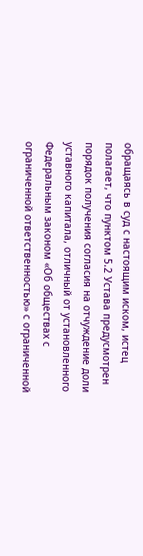обращаясь в суд с настоящим иском, истец полагает, что пунктом 5.2 Устава предусмотрен порядок получения согласия на отчуждение доли уставного капитала, отличный от установленного Федеральным законом «Об обществах с ограниченной ответственностью» с ограниченной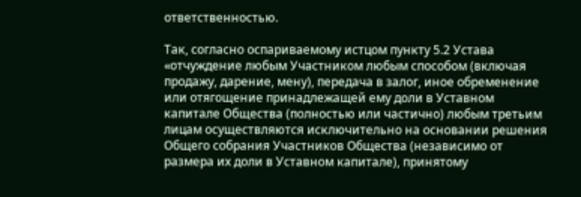ответственностью.

Так, согласно оспариваемому истцом пункту 5.2 Устава «отчуждение любым Участником любым способом (включая продажу, дарение, мену), передача в залог, иное обременение или отягощение принадлежащей ему доли в Уставном капитале Общества (полностью или частично) любым третьим лицам осуществляются исключительно на основании решения Общего собрания Участников Общества (независимо от размера их доли в Уставном капитале), принятому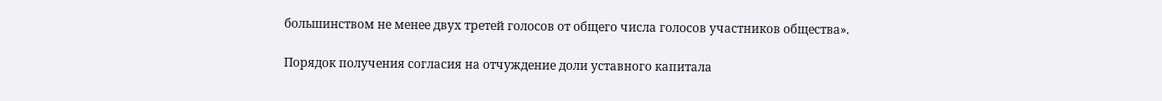большинством не менее двух третей голосов от общего числа голосов участников общества».

Порядок получения согласия на отчуждение доли уставного капитала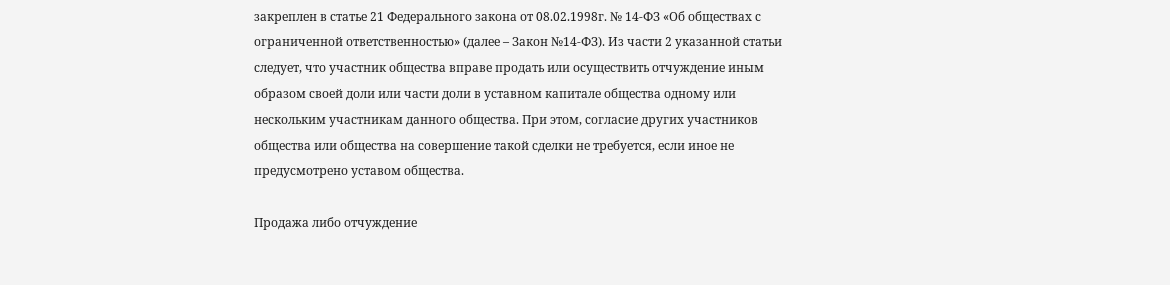закреплен в статье 21 Федерального закона от 08.02.1998г. № 14-ФЗ «Об обществах с ограниченной ответственностью» (далее – Закон №14-ФЗ). Из части 2 указанной статьи следует, что участник общества вправе продать или осуществить отчуждение иным образом своей доли или части доли в уставном капитале общества одному или нескольким участникам данного общества. При этом, согласие других участников общества или общества на совершение такой сделки не требуется, если иное не предусмотрено уставом общества.

Продажа либо отчуждение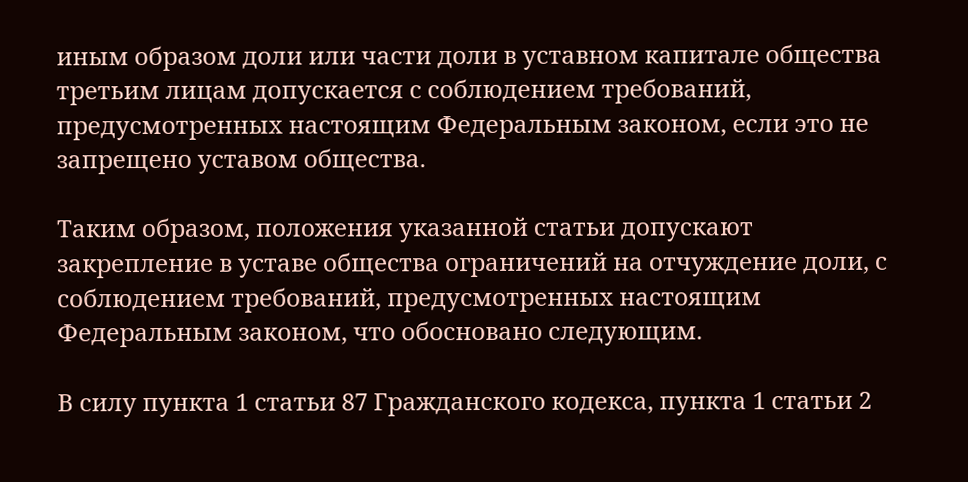иным образом доли или части доли в уставном капитале общества третьим лицам допускается с соблюдением требований, предусмотренных настоящим Федеральным законом, если это не запрещено уставом общества.

Таким образом, положения указанной статьи допускают закрепление в уставе общества ограничений на отчуждение доли, с соблюдением требований, предусмотренных настоящим Федеральным законом, что обосновано следующим.

В силу пункта 1 статьи 87 Гражданского кодекса, пункта 1 статьи 2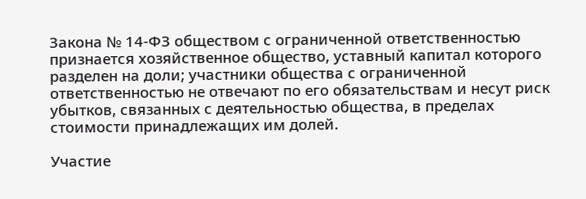Закона № 14-ФЗ обществом с ограниченной ответственностью признается хозяйственное общество, уставный капитал которого разделен на доли; участники общества с ограниченной ответственностью не отвечают по его обязательствам и несут риск убытков, связанных с деятельностью общества, в пределах стоимости принадлежащих им долей.

Участие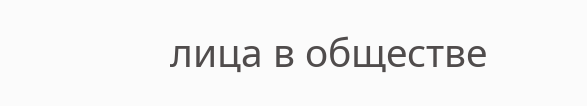лица в обществе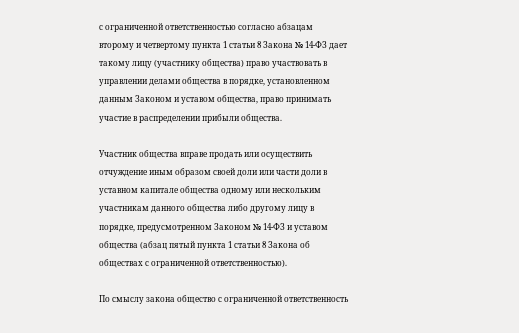с ограниченной ответственностью согласно абзацам второму и четвертому пункта 1 статьи 8 Закона № 14-ФЗ дает такому лицу (участнику общества) право участвовать в управлении делами общества в порядке, установленном данным Законом и уставом общества, право принимать участие в распределении прибыли общества.

Участник общества вправе продать или осуществить отчуждение иным образом своей доли или части доли в уставном капитале общества одному или нескольким участникам данного общества либо другому лицу в порядке, предусмотренном Законом № 14-ФЗ и уставом общества (абзац пятый пункта 1 статьи 8 Закона об обществах с ограниченной ответственностью).

По смыслу закона общество с ограниченной ответственность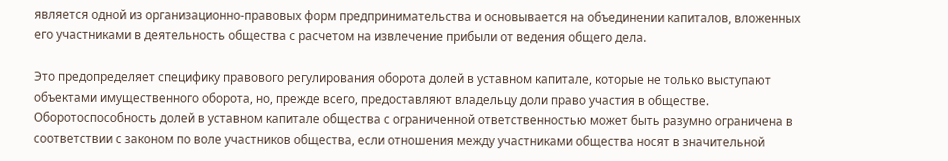является одной из организационно-правовых форм предпринимательства и основывается на объединении капиталов, вложенных его участниками в деятельность общества с расчетом на извлечение прибыли от ведения общего дела.

Это предопределяет специфику правового регулирования оборота долей в уставном капитале, которые не только выступают объектами имущественного оборота, но, прежде всего, предоставляют владельцу доли право участия в обществе. Оборотоспособность долей в уставном капитале общества с ограниченной ответственностью может быть разумно ограничена в соответствии с законом по воле участников общества, если отношения между участниками общества носят в значительной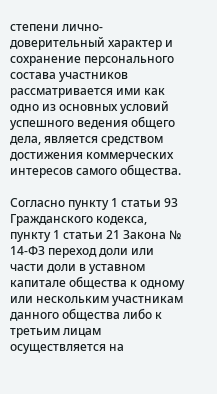степени лично-доверительный характер и сохранение персонального состава участников рассматривается ими как одно из основных условий успешного ведения общего дела, является средством достижения коммерческих интересов самого общества.

Согласно пункту 1 статьи 93 Гражданского кодекса, пункту 1 статьи 21 Закона № 14-ФЗ переход доли или части доли в уставном капитале общества к одному или нескольким участникам данного общества либо к третьим лицам осуществляется на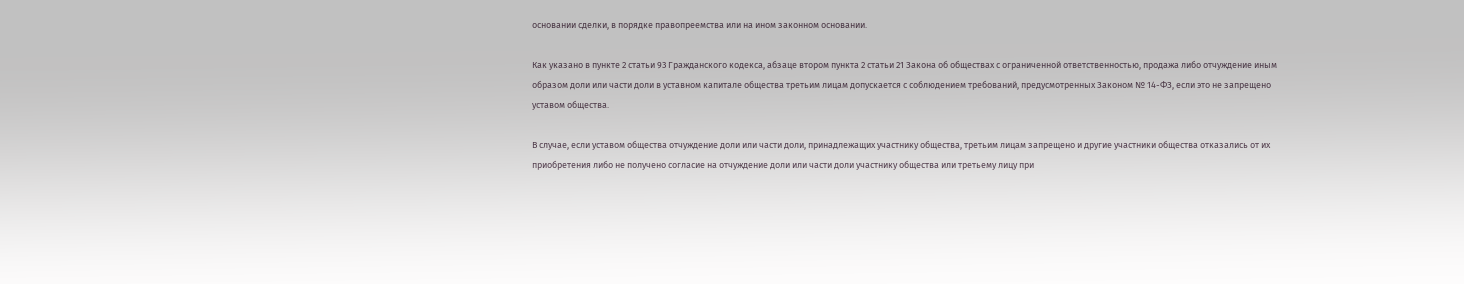основании сделки, в порядке правопреемства или на ином законном основании.

Как указано в пункте 2 статьи 93 Гражданского кодекса, абзаце втором пункта 2 статьи 21 Закона об обществах с ограниченной ответственностью, продажа либо отчуждение иным образом доли или части доли в уставном капитале общества третьим лицам допускается с соблюдением требований, предусмотренных Законом № 14-ФЗ, если это не запрещено уставом общества.

В случае, если уставом общества отчуждение доли или части доли, принадлежащих участнику общества, третьим лицам запрещено и другие участники общества отказались от их приобретения либо не получено согласие на отчуждение доли или части доли участнику общества или третьему лицу при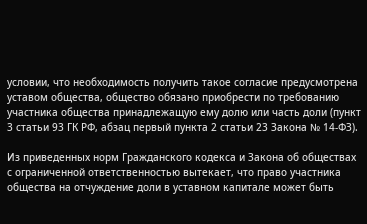условии, что необходимость получить такое согласие предусмотрена уставом общества, общество обязано приобрести по требованию участника общества принадлежащую ему долю или часть доли (пункт 3 статьи 93 ГК РФ, абзац первый пункта 2 статьи 23 Закона № 14-ФЗ).

Из приведенных норм Гражданского кодекса и Закона об обществах с ограниченной ответственностью вытекает, что право участника общества на отчуждение доли в уставном капитале может быть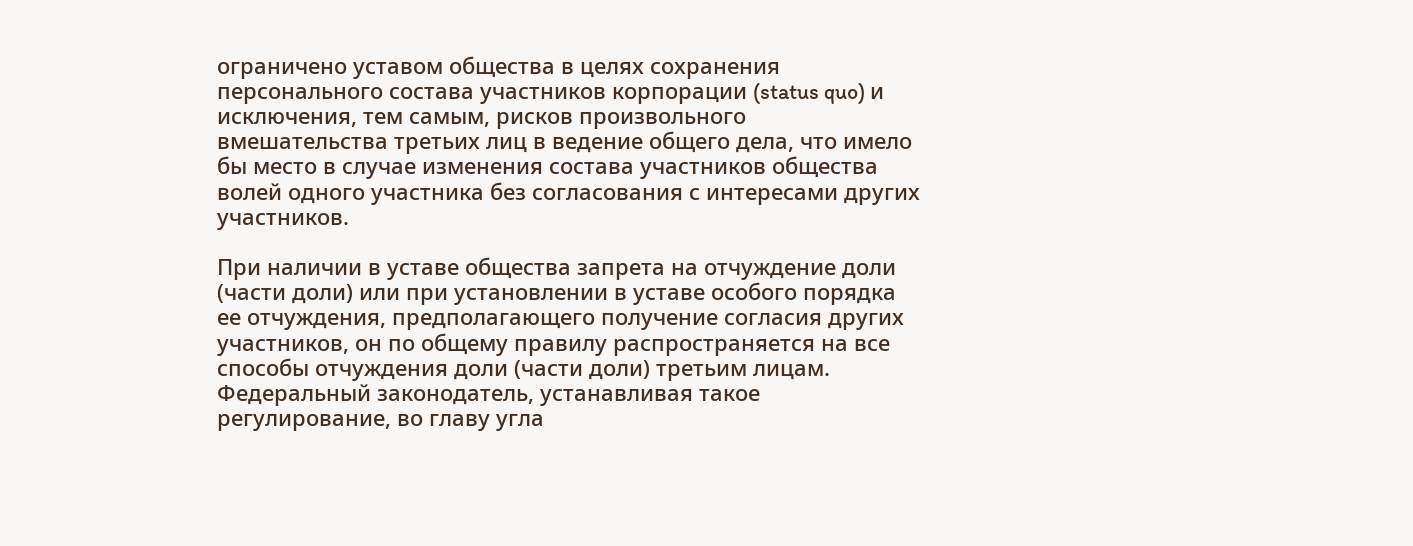ограничено уставом общества в целях сохранения персонального состава участников корпорации (status quo) и исключения, тем самым, рисков произвольного вмешательства третьих лиц в ведение общего дела, что имело бы место в случае изменения состава участников общества волей одного участника без согласования с интересами других участников.

При наличии в уставе общества запрета на отчуждение доли (части доли) или при установлении в уставе особого порядка ее отчуждения, предполагающего получение согласия других участников, он по общему правилу распространяется на все способы отчуждения доли (части доли) третьим лицам. Федеральный законодатель, устанавливая такое регулирование, во главу угла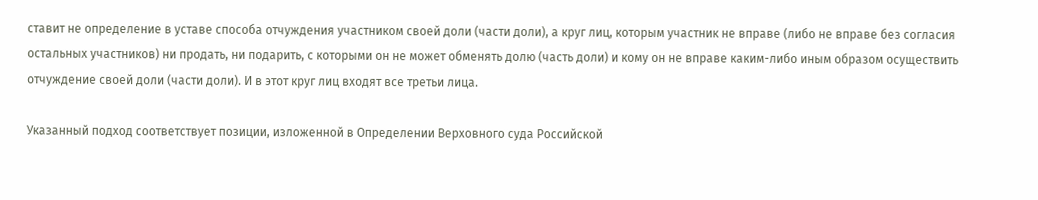ставит не определение в уставе способа отчуждения участником своей доли (части доли), а круг лиц, которым участник не вправе (либо не вправе без согласия остальных участников) ни продать, ни подарить, с которыми он не может обменять долю (часть доли) и кому он не вправе каким-либо иным образом осуществить отчуждение своей доли (части доли). И в этот круг лиц входят все третьи лица.

Указанный подход соответствует позиции, изложенной в Определении Верховного суда Российской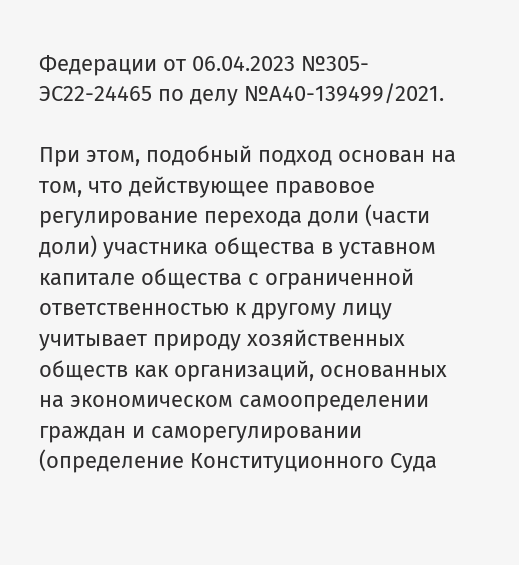Федерации от 06.04.2023 №305-ЭС22-24465 по делу №А40-139499/2021.

При этом, подобный подход основан на том, что действующее правовое регулирование перехода доли (части доли) участника общества в уставном капитале общества с ограниченной ответственностью к другому лицу учитывает природу хозяйственных обществ как организаций, основанных на экономическом самоопределении граждан и саморегулировании (определение Конституционного Суда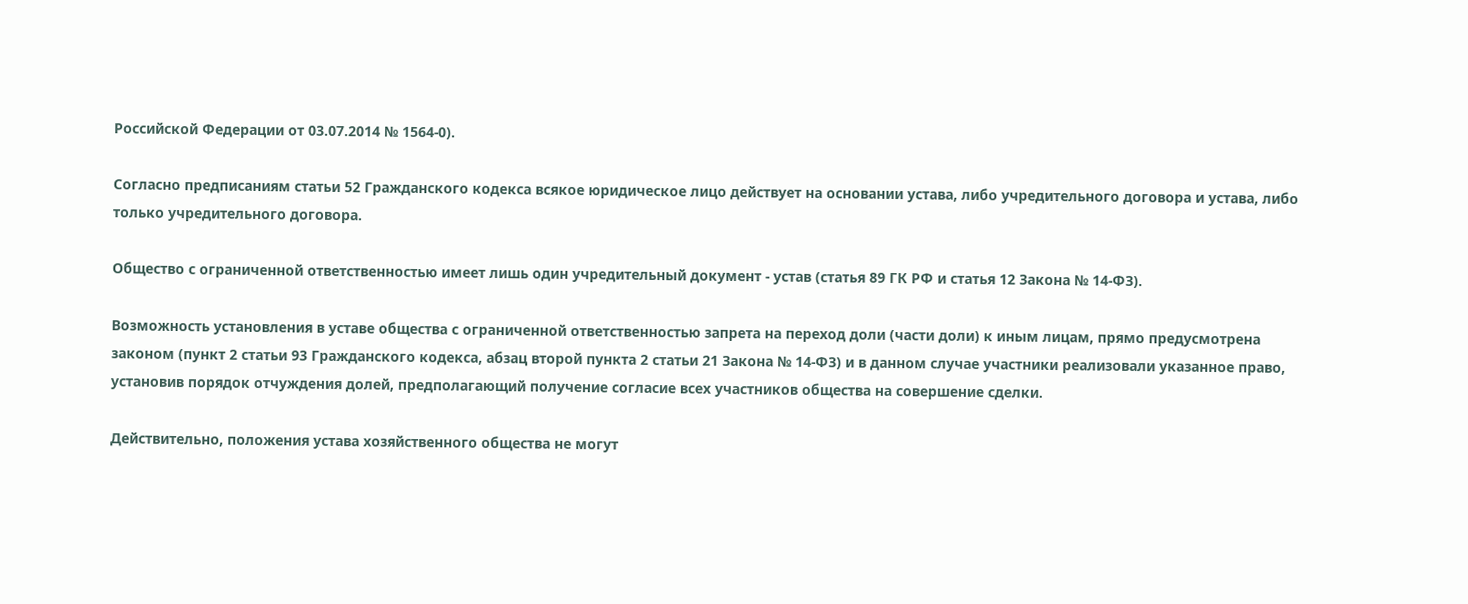Российской Федерации от 03.07.2014 № 1564-0).

Согласно предписаниям статьи 52 Гражданского кодекса всякое юридическое лицо действует на основании устава, либо учредительного договора и устава, либо только учредительного договора.

Общество с ограниченной ответственностью имеет лишь один учредительный документ - устав (статья 89 ГК РФ и статья 12 Закона № 14-ФЗ).

Возможность установления в уставе общества с ограниченной ответственностью запрета на переход доли (части доли) к иным лицам, прямо предусмотрена законом (пункт 2 статьи 93 Гражданского кодекса, абзац второй пункта 2 статьи 21 Закона № 14-ФЗ) и в данном случае участники реализовали указанное право, установив порядок отчуждения долей, предполагающий получение согласие всех участников общества на совершение сделки.

Действительно, положения устава хозяйственного общества не могут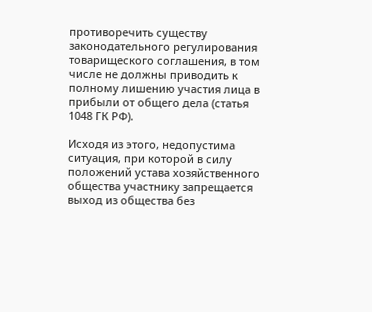противоречить существу законодательного регулирования товарищеского соглашения, в том числе не должны приводить к полному лишению участия лица в прибыли от общего дела (статья 1048 ГК РФ).

Исходя из этого, недопустима ситуация, при которой в силу положений устава хозяйственного общества участнику запрещается выход из общества без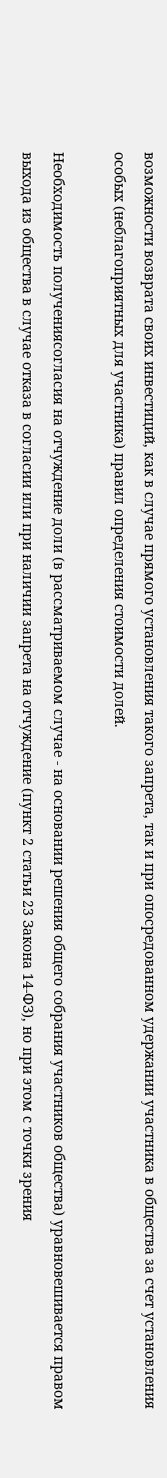возможности возврата своих инвестиций, как в случае прямого установления такого запрета, так и при опосредованном удержании участника в общества за счет установления особых (неблагоприятных для участника) правил определения стоимости долей.

Необходимость получениясогласия на отчуждение доли (в рассматриваемом случае - на основании решения общего собрания участников общества) уравновешивается правом выхода из общества в случае отказа в согласии или при наличии запрета на отчуждение (пункт 2 статьи 23 Закона 14-ФЗ), но при этом с точки зрения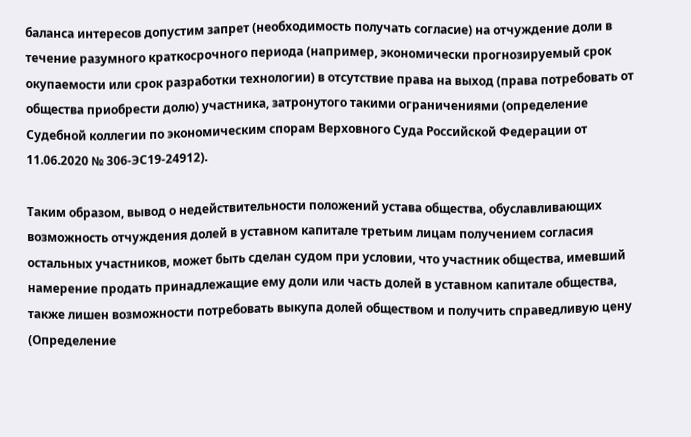баланса интересов допустим запрет (необходимость получать согласие) на отчуждение доли в течение разумного краткосрочного периода (например, экономически прогнозируемый срок окупаемости или срок разработки технологии) в отсутствие права на выход (права потребовать от общества приобрести долю) участника, затронутого такими ограничениями (определение Судебной коллегии по экономическим спорам Верховного Суда Российской Федерации от 11.06.2020 № 306-ЭС19-24912).

Таким образом, вывод о недействительности положений устава общества, обуславливающих возможность отчуждения долей в уставном капитале третьим лицам получением согласия остальных участников, может быть сделан судом при условии, что участник общества, имевший намерение продать принадлежащие ему доли или часть долей в уставном капитале общества, также лишен возможности потребовать выкупа долей обществом и получить справедливую цену (Определение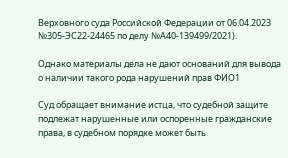Верховного суда Российской Федерации от 06.04.2023 №305-ЭС22-24465 по делу №А40-139499/2021).

Однако материалы дела не дают оснований для вывода о наличии такого рода нарушений прав ФИО1

Суд обращает внимание истца, что судебной защите подлежат нарушенные или оспоренные гражданские права, в судебном порядке может быть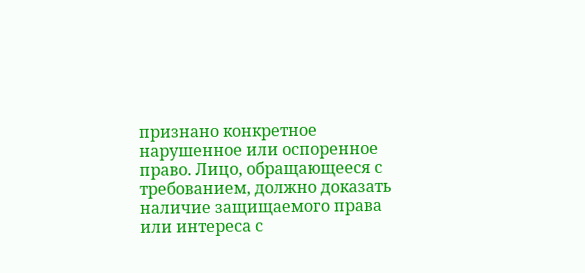признано конкретное нарушенное или оспоренное право. Лицо, обращающееся с требованием, должно доказать наличие защищаемого права или интереса с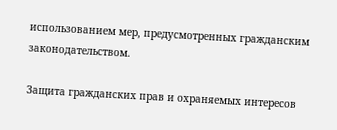использованием мер, предусмотренных гражданским законодательством.

Защита гражданских прав и охраняемых интересов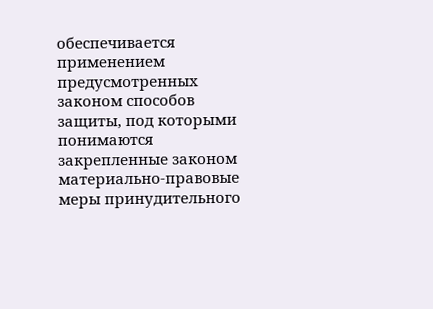обеспечивается применением предусмотренных законом способов защиты, под которыми понимаются закрепленные законом материально-правовые меры принудительного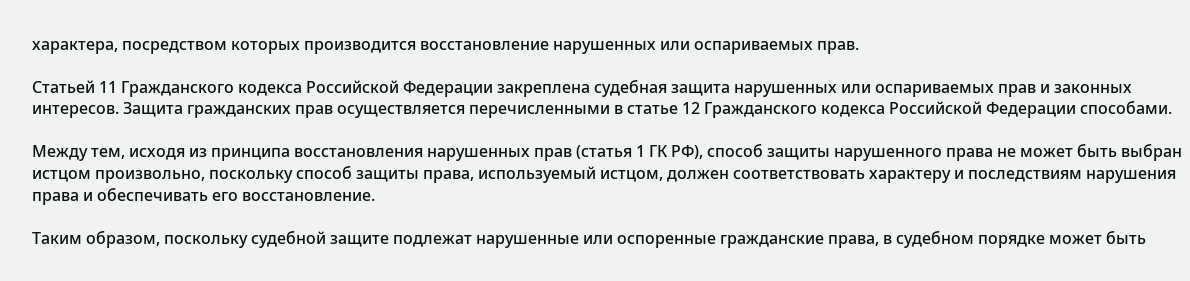характера, посредством которых производится восстановление нарушенных или оспариваемых прав.

Статьей 11 Гражданского кодекса Российской Федерации закреплена судебная защита нарушенных или оспариваемых прав и законных интересов. Защита гражданских прав осуществляется перечисленными в статье 12 Гражданского кодекса Российской Федерации способами.

Между тем, исходя из принципа восстановления нарушенных прав (статья 1 ГК РФ), способ защиты нарушенного права не может быть выбран истцом произвольно, поскольку способ защиты права, используемый истцом, должен соответствовать характеру и последствиям нарушения права и обеспечивать его восстановление.

Таким образом, поскольку судебной защите подлежат нарушенные или оспоренные гражданские права, в судебном порядке может быть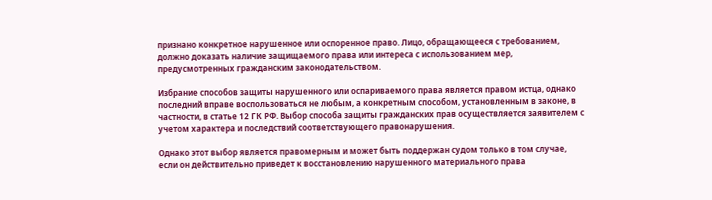признано конкретное нарушенное или оспоренное право. Лицо, обращающееся с требованием, должно доказать наличие защищаемого права или интереса с использованием мер, предусмотренных гражданским законодательством.

Избрание способов защиты нарушенного или оспариваемого права является правом истца, однако последний вправе воспользоваться не любым, а конкретным способом, установленным в законе, в частности, в статье 12 ГК РФ. Выбор способа защиты гражданских прав осуществляется заявителем с учетом характера и последствий соответствующего правонарушения.

Однако этот выбор является правомерным и может быть поддержан судом только в том случае, если он действительно приведет к восстановлению нарушенного материального права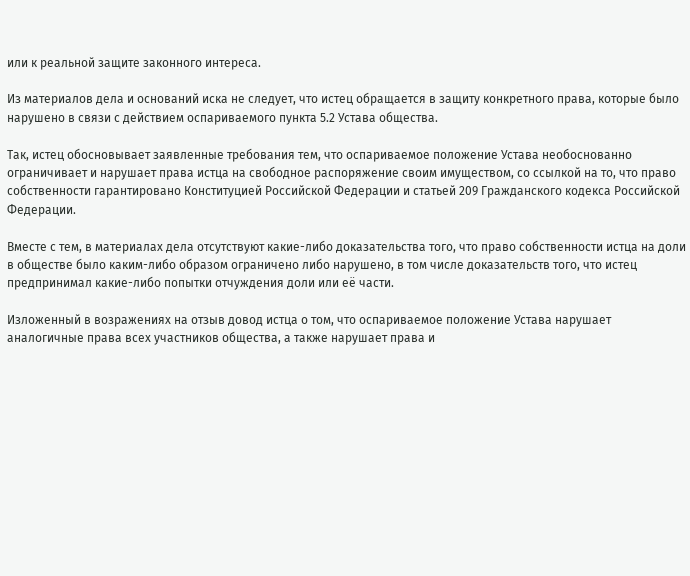или к реальной защите законного интереса.

Из материалов дела и оснований иска не следует, что истец обращается в защиту конкретного права, которые было нарушено в связи с действием оспариваемого пункта 5.2 Устава общества.

Так, истец обосновывает заявленные требования тем, что оспариваемое положение Устава необоснованно ограничивает и нарушает права истца на свободное распоряжение своим имуществом, со ссылкой на то, что право собственности гарантировано Конституцией Российской Федерации и статьей 209 Гражданского кодекса Российской Федерации.

Вместе с тем, в материалах дела отсутствуют какие-либо доказательства того, что право собственности истца на доли в обществе было каким-либо образом ограничено либо нарушено, в том числе доказательств того, что истец предпринимал какие-либо попытки отчуждения доли или её части.

Изложенный в возражениях на отзыв довод истца о том, что оспариваемое положение Устава нарушает аналогичные права всех участников общества, а также нарушает права и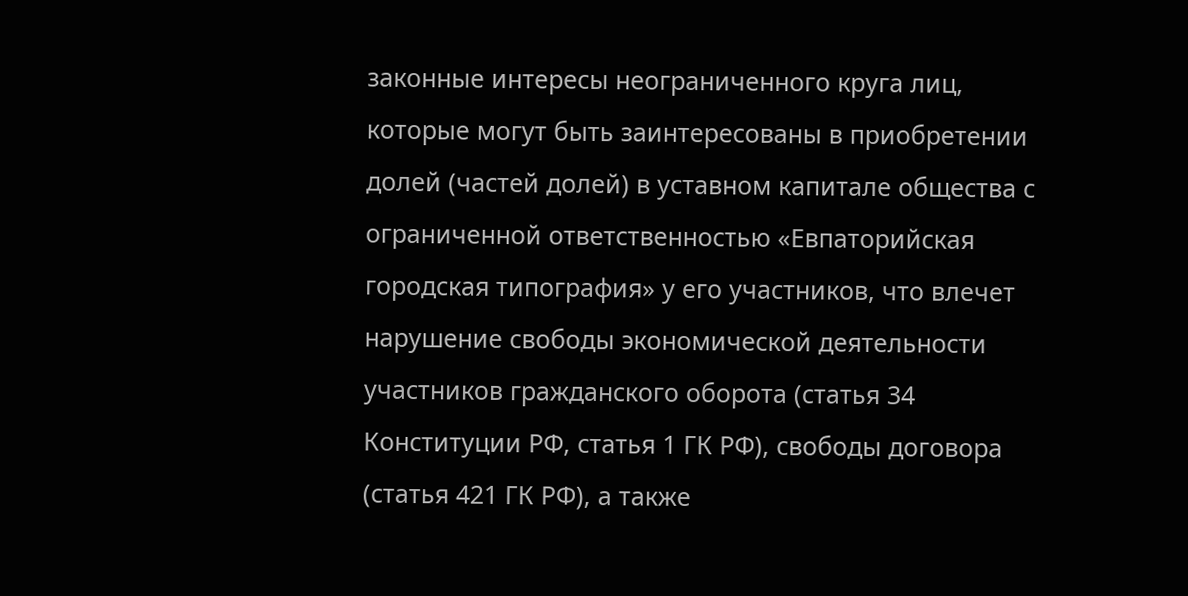законные интересы неограниченного круга лиц, которые могут быть заинтересованы в приобретении долей (частей долей) в уставном капитале общества с ограниченной ответственностью «Евпаторийская городская типография» у его участников, что влечет нарушение свободы экономической деятельности участников гражданского оборота (статья 34 Конституции РФ, статья 1 ГК РФ), свободы договора (статья 421 ГК РФ), а также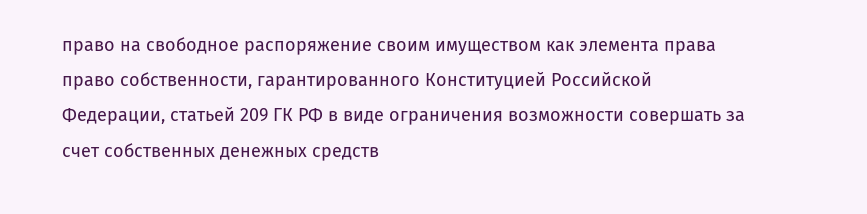право на свободное распоряжение своим имуществом как элемента права право собственности, гарантированного Конституцией Российской Федерации, статьей 209 ГК РФ в виде ограничения возможности совершать за счет собственных денежных средств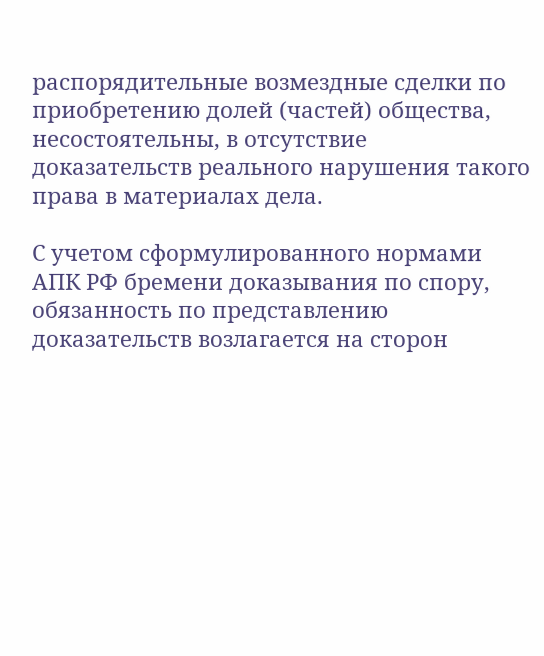распорядительные возмездные сделки по приобретению долей (частей) общества, несостоятельны, в отсутствие доказательств реального нарушения такого права в материалах дела.

С учетом сформулированного нормами АПК РФ бремени доказывания по спору, обязанность по представлению доказательств возлагается на сторон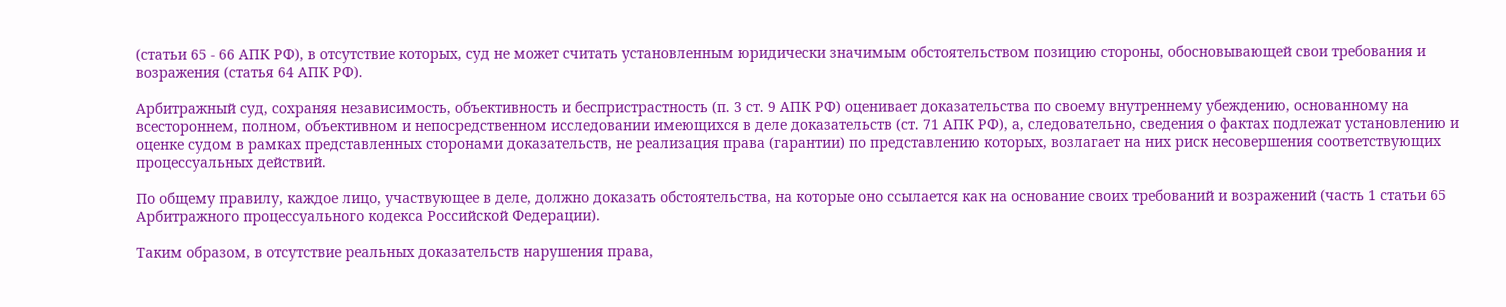(статьи 65 - 66 АПК РФ), в отсутствие которых, суд не может считать установленным юридически значимым обстоятельством позицию стороны, обосновывающей свои требования и возражения (статья 64 АПК РФ).

Арбитражный суд, сохраняя независимость, объективность и беспристрастность (п. 3 ст. 9 АПК РФ) оценивает доказательства по своему внутреннему убеждению, основанному на всестороннем, полном, объективном и непосредственном исследовании имеющихся в деле доказательств (ст. 71 АПК РФ), а, следовательно, сведения о фактах подлежат установлению и оценке судом в рамках представленных сторонами доказательств, не реализация права (гарантии) по представлению которых, возлагает на них риск несовершения соответствующих процессуальных действий.

По общему правилу, каждое лицо, участвующее в деле, должно доказать обстоятельства, на которые оно ссылается как на основание своих требований и возражений (часть 1 статьи 65 Арбитражного процессуального кодекса Российской Федерации).

Таким образом, в отсутствие реальных доказательств нарушения права,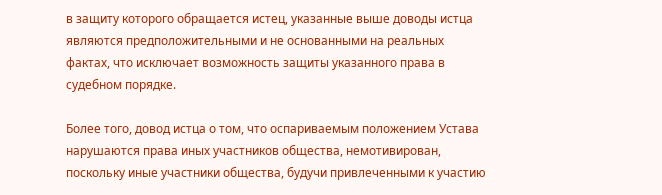в защиту которого обращается истец, указанные выше доводы истца являются предположительными и не основанными на реальных фактах, что исключает возможность защиты указанного права в судебном порядке.

Более того, довод истца о том, что оспариваемым положением Устава нарушаются права иных участников общества, немотивирован, поскольку иные участники общества, будучи привлеченными к участию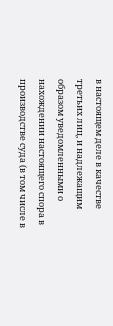в настоящем деле в качестве третьих лиц, и надлежащим образом уведомленными о нахождении настоящего спора в производстве суда (в том числе в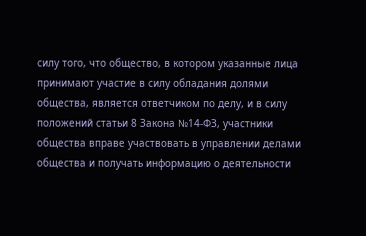силу того, что общество, в котором указанные лица принимают участие в силу обладания долями общества, является ответчиком по делу, и в силу положений статьи 8 Закона №14-ФЗ, участники общества вправе участвовать в управлении делами общества и получать информацию о деятельности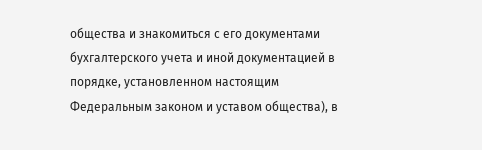общества и знакомиться с его документами бухгалтерского учета и иной документацией в порядке, установленном настоящим Федеральным законом и уставом общества), в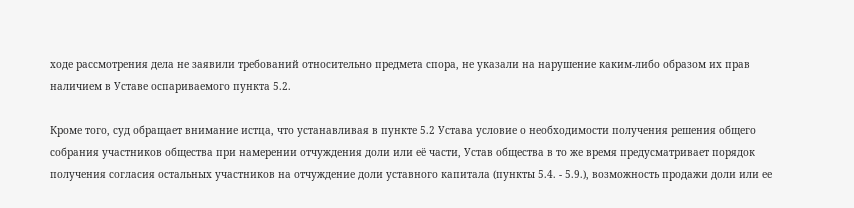ходе рассмотрения дела не заявили требований относительно предмета спора, не указали на нарушение каким-либо образом их прав наличием в Уставе оспариваемого пункта 5.2.

Кроме того, суд обращает внимание истца, что устанавливая в пункте 5.2 Устава условие о необходимости получения решения общего собрания участников общества при намерении отчуждения доли или её части, Устав общества в то же время предусматривает порядок получения согласия остальных участников на отчуждение доли уставного капитала (пункты 5.4. - 5.9.), возможность продажи доли или ее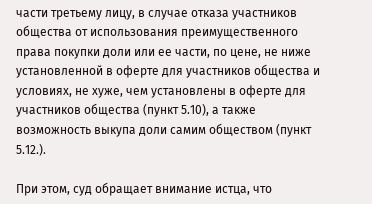части третьему лицу, в случае отказа участников общества от использования преимущественного права покупки доли или ее части, по цене, не ниже установленной в оферте для участников общества и условиях, не хуже, чем установлены в оферте для участников общества (пункт 5.10), а также возможность выкупа доли самим обществом (пункт 5.12.).

При этом, суд обращает внимание истца, что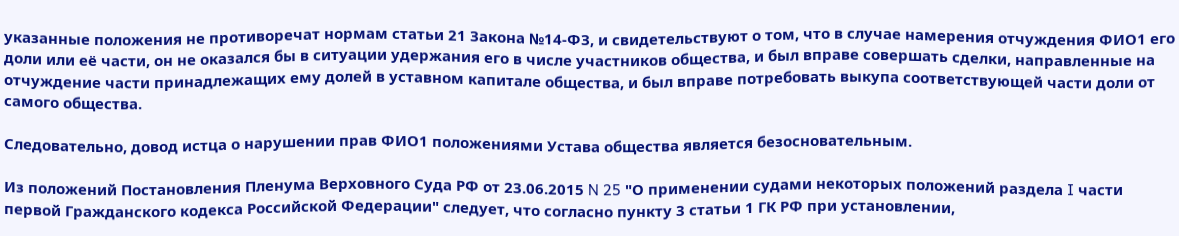указанные положения не противоречат нормам статьи 21 Закона №14-ФЗ, и свидетельствуют о том, что в случае намерения отчуждения ФИО1 его доли или её части, он не оказался бы в ситуации удержания его в числе участников общества, и был вправе совершать сделки, направленные на отчуждение части принадлежащих ему долей в уставном капитале общества, и был вправе потребовать выкупа соответствующей части доли от самого общества.

Следовательно, довод истца о нарушении прав ФИО1 положениями Устава общества является безосновательным.

Из положений Постановления Пленума Верховного Суда РФ от 23.06.2015 N 25 "О применении судами некоторых положений раздела I части первой Гражданского кодекса Российской Федерации" следует, что согласно пункту 3 статьи 1 ГК РФ при установлении,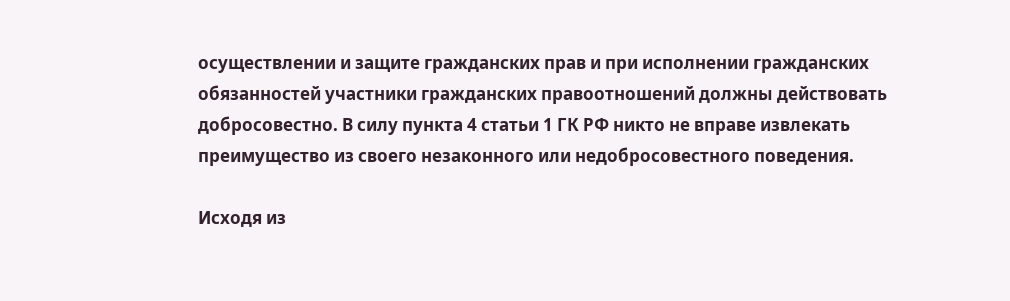осуществлении и защите гражданских прав и при исполнении гражданских обязанностей участники гражданских правоотношений должны действовать добросовестно. В силу пункта 4 статьи 1 ГК РФ никто не вправе извлекать преимущество из своего незаконного или недобросовестного поведения.

Исходя из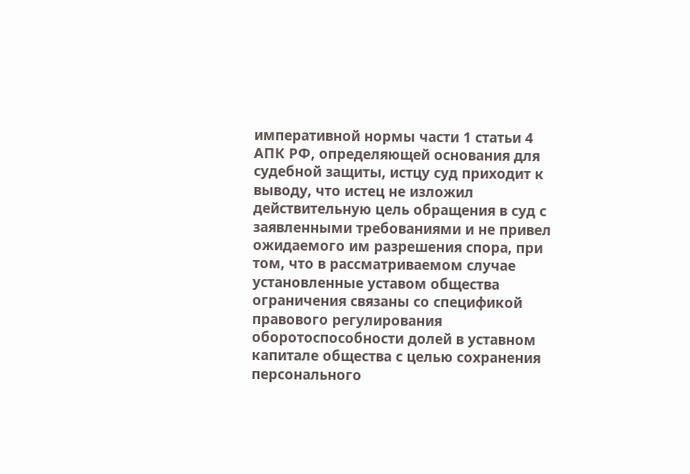императивной нормы части 1 статьи 4 АПК РФ, определяющей основания для судебной защиты, истцу суд приходит к выводу, что истец не изложил действительную цель обращения в суд с заявленными требованиями и не привел ожидаемого им разрешения спора, при том, что в рассматриваемом случае установленные уставом общества ограничения связаны со спецификой правового регулирования оборотоспособности долей в уставном капитале общества с целью сохранения персонального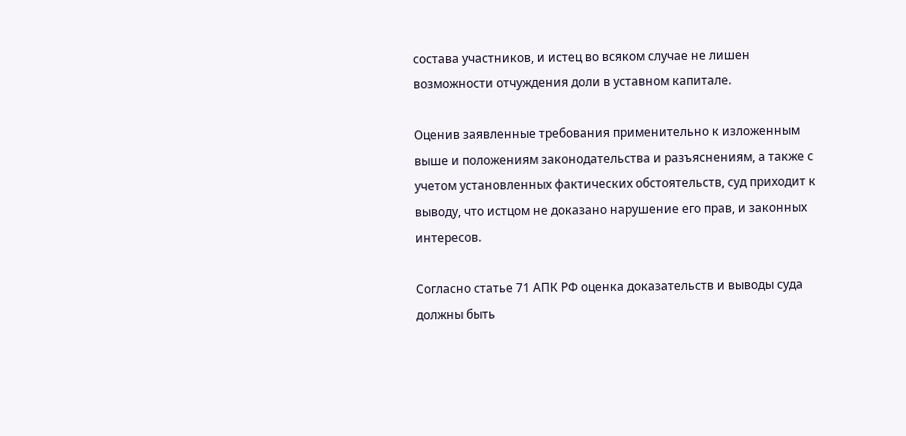состава участников, и истец во всяком случае не лишен возможности отчуждения доли в уставном капитале.

Оценив заявленные требования применительно к изложенным выше и положениям законодательства и разъяснениям, а также с учетом установленных фактических обстоятельств, суд приходит к выводу, что истцом не доказано нарушение его прав, и законных интересов.

Согласно статье 71 АПК РФ оценка доказательств и выводы суда должны быть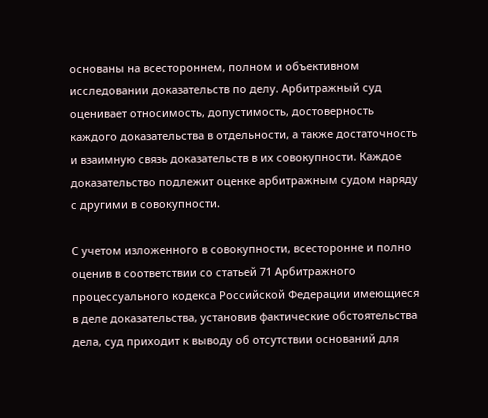основаны на всестороннем, полном и объективном исследовании доказательств по делу. Арбитражный суд оценивает относимость, допустимость, достоверность каждого доказательства в отдельности, а также достаточность и взаимную связь доказательств в их совокупности. Каждое доказательство подлежит оценке арбитражным судом наряду с другими в совокупности.

С учетом изложенного в совокупности, всесторонне и полно оценив в соответствии со статьей 71 Арбитражного процессуального кодекса Российской Федерации имеющиеся в деле доказательства, установив фактические обстоятельства дела, суд приходит к выводу об отсутствии оснований для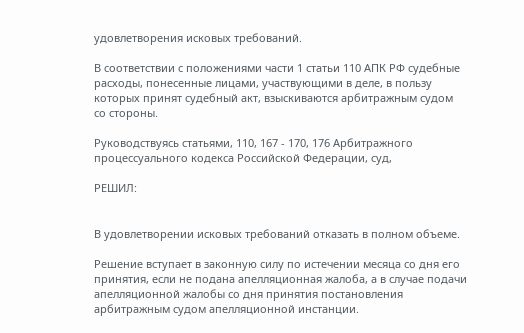удовлетворения исковых требований.

В соответствии с положениями части 1 статьи 110 АПК РФ судебные расходы, понесенные лицами, участвующими в деле, в пользу которых принят судебный акт, взыскиваются арбитражным судом со стороны.

Руководствуясь статьями, 110, 167 - 170, 176 Арбитражного процессуального кодекса Российской Федерации, суд,

РЕШИЛ:


В удовлетворении исковых требований отказать в полном объеме.

Решение вступает в законную силу по истечении месяца со дня его принятия, если не подана апелляционная жалоба, а в случае подачи апелляционной жалобы со дня принятия постановления арбитражным судом апелляционной инстанции.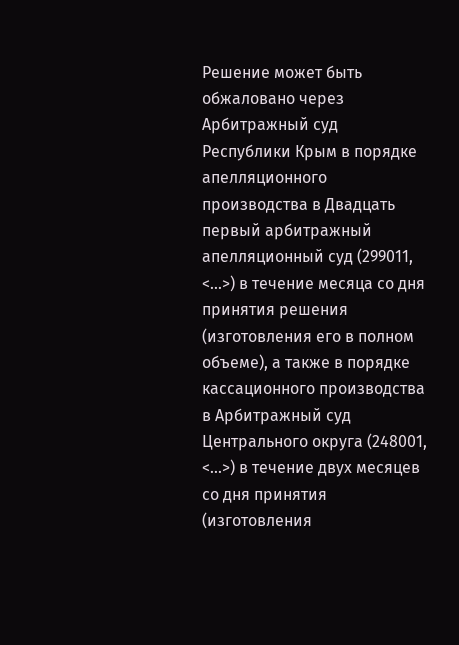Решение может быть обжаловано через Арбитражный суд Республики Крым в порядке апелляционного производства в Двадцать первый арбитражный апелляционный суд (299011, <...>) в течение месяца со дня принятия решения (изготовления его в полном объеме), а также в порядке кассационного производства в Арбитражный суд Центрального округа (248001, <...>) в течение двух месяцев со дня принятия (изготовления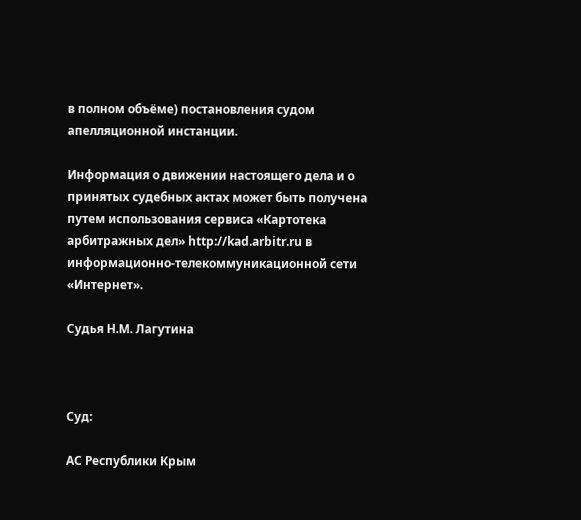в полном объёме) постановления судом апелляционной инстанции.

Информация о движении настоящего дела и о принятых судебных актах может быть получена путем использования сервиса «Картотека арбитражных дел» http://kad.arbitr.ru в информационно-телекоммуникационной сети «Интернет».

Судья Н.М. Лагутина



Суд:

АС Республики Крым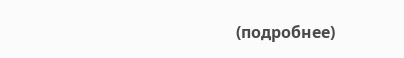(подробнее)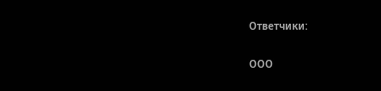Ответчики:

ООО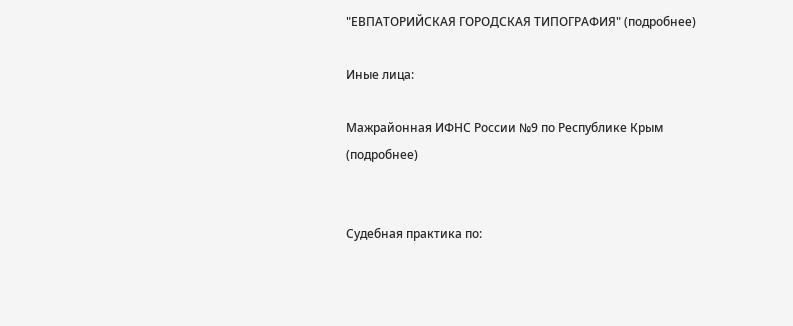"ЕВПАТОРИЙСКАЯ ГОРОДСКАЯ ТИПОГРАФИЯ" (подробнее)

Иные лица:

Мажрайонная ИФНС России №9 по Республике Крым (подробнее)


Судебная практика по: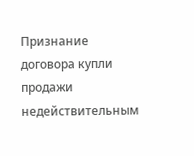Признание договора купли продажи недействительным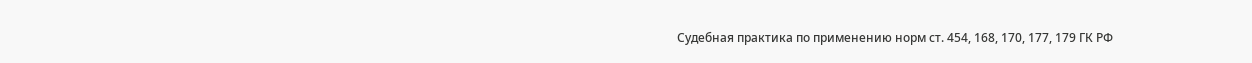Судебная практика по применению норм ст. 454, 168, 170, 177, 179 ГК РФ